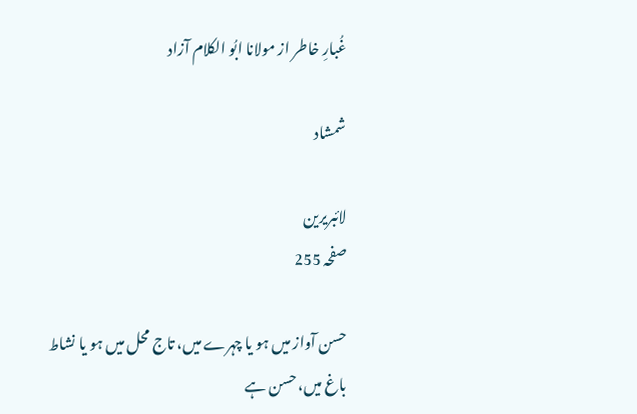غُبارِ خاطر از مولانا ابُو الکلام آزاد

شمشاد

لائبریرین
صفحہ 255

حسن آواز میں ہو یا چہرے میں، تاج محل میں ہو یا نشاط باغ میں، حسن ہے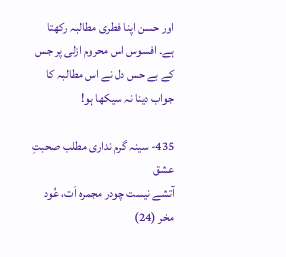اور حسن اپنا فطری مطالبہ رکھتا ہے۔ افسوس اس محروم ازلی پر جس کے بے حس دل نے اس مطالبہ کا جواب دینا نہ سیکھا ہو!

435- سینہ گرم نداری مطلب صحبتِ عشق
آتشے نیست چودر مجمرہ اَت، عُود مخر (24)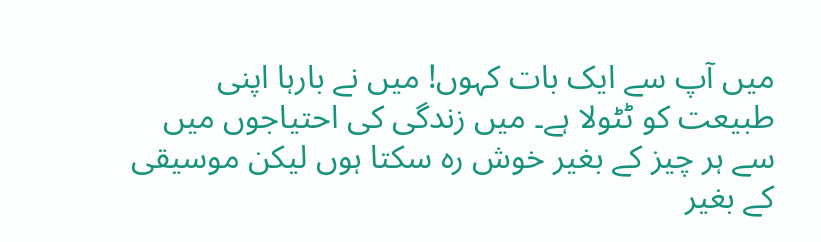میں آپ سے ایک بات کہوں! میں نے بارہا اپنی طبیعت کو ٹٹولا ہے۔ میں زندگی کی احتیاجوں میں سے ہر چیز کے بغیر خوش رہ سکتا ہوں لیکن موسیقی کے بغیر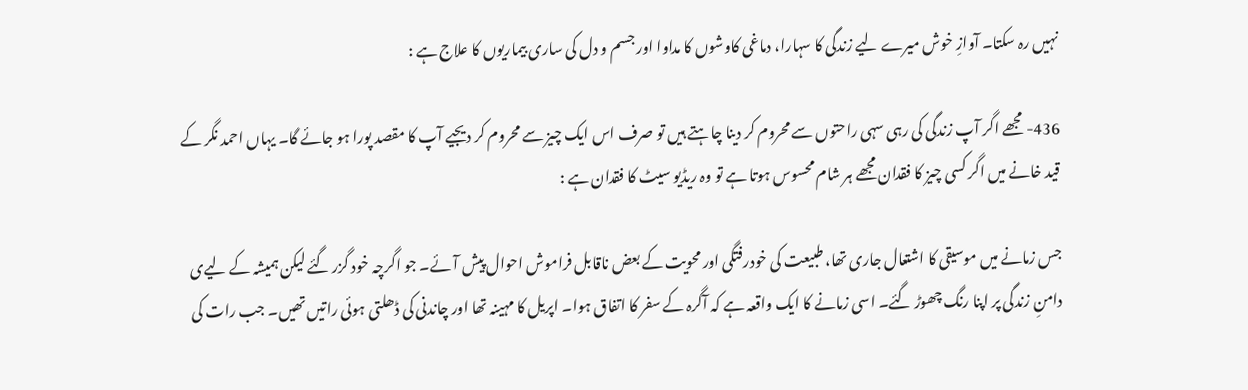نہیں رہ سکتا۔ آوازِ خوش میرے لیے زندگی کا سہارا، دماغی کاوشوں کا مداوا اور جسم و دل کی ساری بیماریوں کا علاج ہے :

436- مجھے اگر آپ زندگی کی رہی سہی راحتوں سے محروم کر دینا چاہتے ہیں تو صرف اس ایک چیز سے محروم کر دیجیے آپ کا مقصد پورا ہو جائے گا۔ یہاں احمد نگر کے قید خانے میں اگر کسی چیز کا فقدان مجھے ہر شام محسوس ہوتا ہے تو وہ ریڈیو سیٹ کا فقدان ہے :

جس زمانے میں موسیقی کا اشتعال جاری تھا، طبیعت کی خودرفتگی اور محویت کے بعض ناقابل فراموش احوال پیش آئے۔ جو اگرچہ خود گزر گئے لیکن ہمیشہ کے لیےی دامنِ زندگی پر اپنا رنگ چھوڑ گئے۔ اسی زمانے کا ایک واقعہ ہے کہ آگرہ کے سفر کا اتفاق ہوا۔ اپریل کا مہینہ تھا اور چاندنی کی ڈھلتی ہوئی راتیں تھیں۔ جب رات کی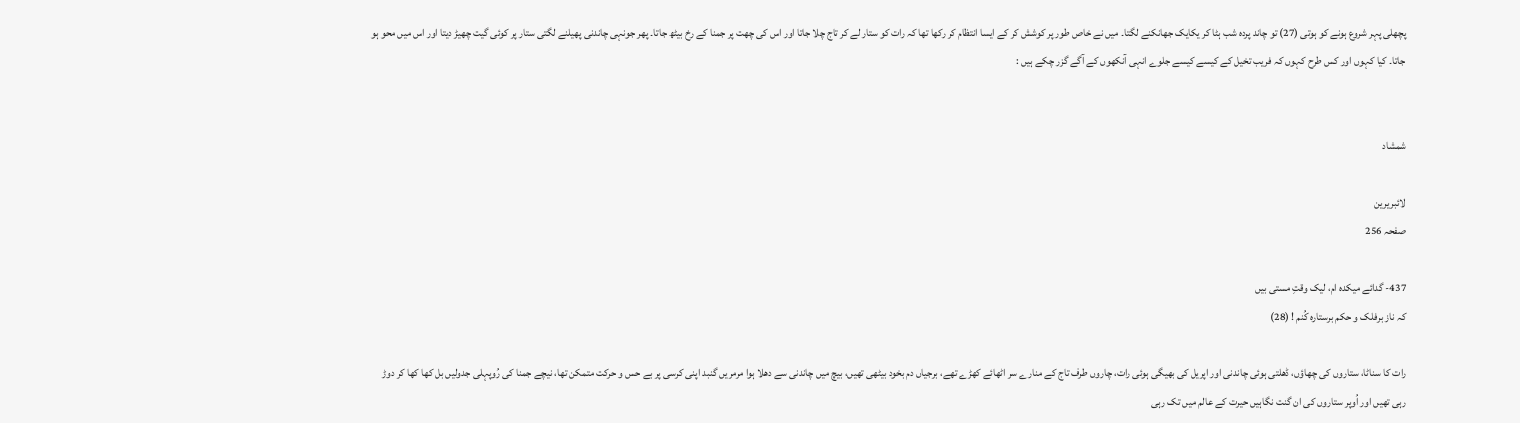پچھلی پہر شروع ہونے کو ہوتی (27) تو چاند پردہ شب ہٹا کر یکایک جھانکنے لگتا۔ میں نے خاص طور پر کوشش کر کے ایسا انتظام کر رکھا تھا کہ رات کو ستار لے کر تاج چلا جاتا اور اس کی چھت پر جمنا کے رخ بیٹھ جاتا۔ پھر جونہی چاندنی پھیلنے لگتی ستار پر کوئی گیت چھیڑ دیتا اور اس میں محو ہو جاتا۔ کیا کہوں اور کس طرح کہوں کہ فریب تخیل کے کیسے کیسے جلوے انہی آنکھوں کے آگے گزر چکے ہیں :


شمشاد

لائبریرین
صفحہ 256

437- گدائے میکدہ ام، لیک وقتِ مستی بیں
کہ ناز برفلک و حکم برستارہ کُنم ! (28)

رات کا سناٹا، ستاروں کی چھاؤں، ڈھلتی ہوئی چاندنی اور اپریل کی بھیگی ہوئی رات، چاروں طرف تاج کے منارے سر اٹھائے کھڑے تھے، برجیاں دم بخود بیٹھی تھیں، بیچ میں چاندنی سے دھلا ہوا مرمریں گنبد اپنی کرسی پر بے حس و حرکت متمکن تھا، نیچے جمنا کی رُوپہلی جدولیں بل کھا کھا کر دوڑ رہی تھیں اور اُوپر ستاروں کی ان گنت نگاہیں حیرت کے عالم میں تک رہی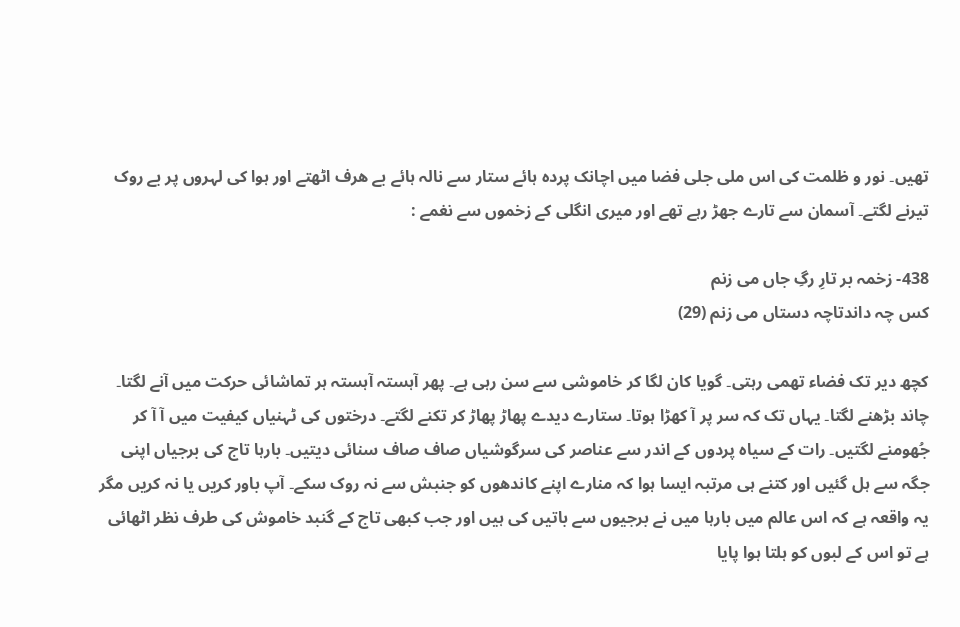تھیں۔ نور و ظلمت کی اس ملی جلی فضا میں اچانک پردہ ہائے ستار سے نالہ ہائے بے ھرف اٹھتے اور ہوا کی لہروں پر بے روک تیرنے لگتے۔ آسمان سے تارے جھڑ رہے تھے اور میری انگلی کے زخموں سے نغمے :

438- زخمہ بر تارِ رگِ جاں می زنم
کس چہ داندتاچہ دستاں می زنم (29)

کچھ دیر تک فضاء تھمی رہتی۔ گویا کان لگا کر خاموشی سے سن رہی ہے۔ پھر آہستہ آہستہ ہر تماشائی حرکت میں آنے لگتا۔ چاند بڑھنے لگتا۔ یہاں تک کہ سر پر آ کھڑا ہوتا۔ ستارے دیدے پھاڑ پھاڑ کر تکنے لگتے۔ درختوں کی ٹہنیاں کیفیت میں آ آ کر جُھومنے لگتیں۔ رات کے سیاہ پردوں کے اندر سے عناصر کی سرگوشیاں صاف صاف سنائی دیتیں۔ بارہا تاج کی برجیاں اپنی جگہ سے ہل گئیں اور کتنے ہی مرتبہ ایسا ہوا کہ منارے اپنے کاندھوں کو جنبش سے نہ روک سکے۔ آپ باور کریں یا نہ کریں مگر یہ واقعہ ہے کہ اس عالم میں بارہا میں نے برجیوں سے باتیں کی ہیں اور جب کبھی تاج کے گنبد خاموش کی طرف نظر اٹھائی ہے تو اس کے لبوں کو ہلتا ہوا پایا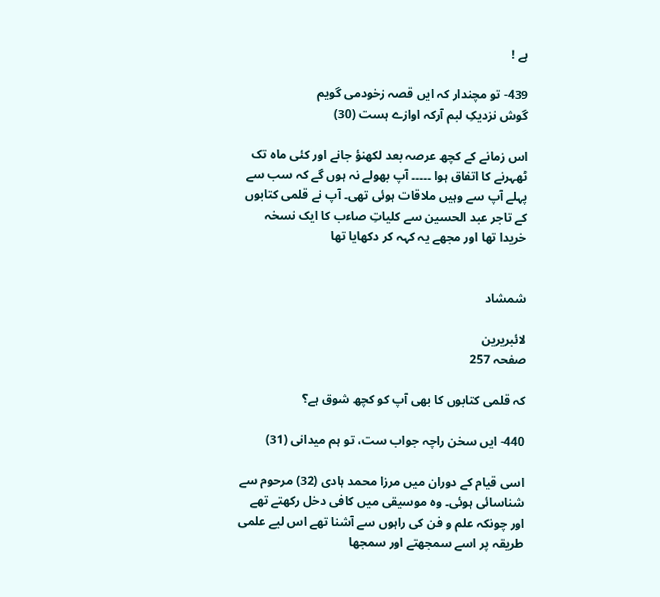ہے !

439- تو مچندار کہ ایں قصہ زخودمی گویم
گوش نزدیکِ لبم آرکہ اوازے ہست (30)

اس زمانے کے کچھ عرصہ بعد لکھنؤ جانے اور کئی ماہ تک ٹھہرنے کا اتفاق ہوا ۔۔۔۔۔ آپ بھولے نہ ہوں گے کہ سب سے پہلے آپ سے وہیں ملاقات ہوئی تھی۔ آپ نے قلمی کتابوں کے تاجر عبد الحسین سے کلیاتِ صاءب کا ایک نسخہ خریدا تھا اور مجھے یہ کہہ کر دکھایا تھا


شمشاد

لائبریرین
صفحہ 257

کہ قلمی کتابوں کا بھی آپ کو کچھ شوق ہے؟

440- ایں سخن راچہ جواب ست، تو ہم میدانی (31)

اسی قیام کے دوران میں مرزا محمد ہادی (32) مرحوم سے شناسائی ہوئی۔ وہ موسیقی میں کافی دخل رکھتے تھے اور چونکہ علم و فن کی راہوں سے آشنا تھے اس لیے علمی طریقہ پر اسے سمجھتے اور سمجھا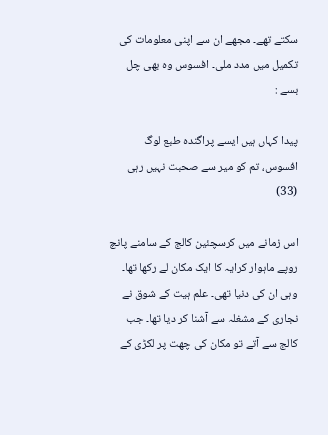سکتے تھے۔ مجھے ان سے اپنی معلومات کی تکمیل میں مدد ملی۔ افسوس وہ بھی چل بسے :

پیدا کہاں ہیں ایسے پراگندہ طبع لوگ
افسوس، تم کو میر سے صحبت نہیں رہی (33)

اس زمانے میں کرسچئین کالج کے سامنے پانچ روپے ماہوار کرایہ کا ایک مکان لے رکھا تھا۔ وہی ان کی دنیا تھی۔ علم ہیت کے شوق نے نجاری کے مشغلہ سے آشنا کر دیا تھا۔ جب کالج سے آتے تو مکان کی چھت پر لکڑی کے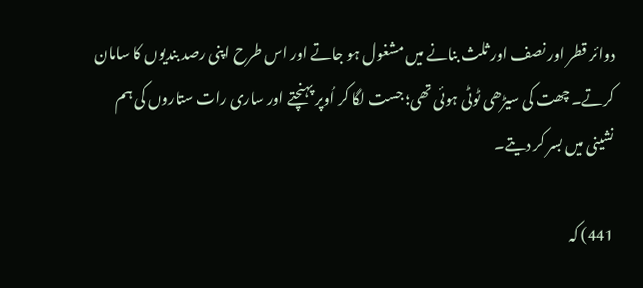دوائر قطر اور نصف اور ثلث بنانے میں مشغول ہو جاتے اور اس طرح اپنی رصد بندیوں کا سامان کرتے۔ چھت کی سیڑھی ٹوٹی ہوئی تھی؛ جست لگا کر اُوپر پہنچتے اور ساری رات ستاروں کی ہم نشینی میں بسر کر دیتے۔

441) کہ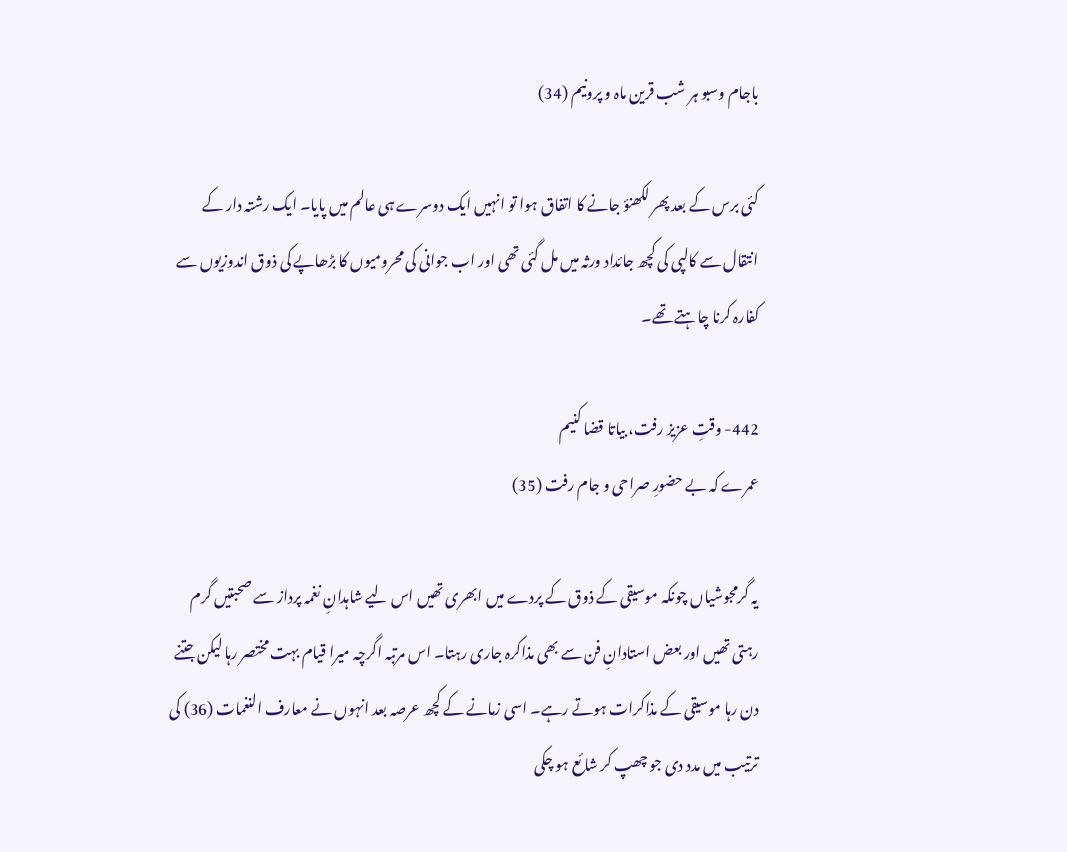باجام وسبو ہر شب قرین ماہ و پرونیم (34)

کئی برس کے بعد پھر لکھنؤ جانے کا اتفاق ہوا تو انہیں ایک دوسرے ہی عالم میں پایا۔ ایک رشتہ دار کے انتقال سے کالپی کی کچھ جائداد ورثہ میں مل گئی تھی اور اب جوانی کی محرومیوں کا بڑھاپے کی ذوق اندوزیوں سے کفارہ کرنا چاہتے تھے۔

442- وقتِ عزیز رفت، بیاتا قضا کنیم
عمرے کہ بے حضورِ صراحی و جام رفت (35)

یہ گرمجوشیاں چونکہ موسیقی کے ذوق کے پردے میں ابھری تھیں اس لیے شاہدانِ نغمہ پرداز سے صحبتیں گرم رہتی تھیں اور بعض استادانِ فن سے بھی مذاکرہ جاری رہتا۔ اس مرتبہ اگرچہ میرا قیام بہت مختصر رہا لیکن جتنے دن رہا موسیقی کے مذاکرات ہوتے رہے۔ اسی زمانے کے کچھ عرصہ بعد انہوں نے معارف النغمات (36) کی ترتیب میں مدد دی جو چھپ کر شائع ہو چکی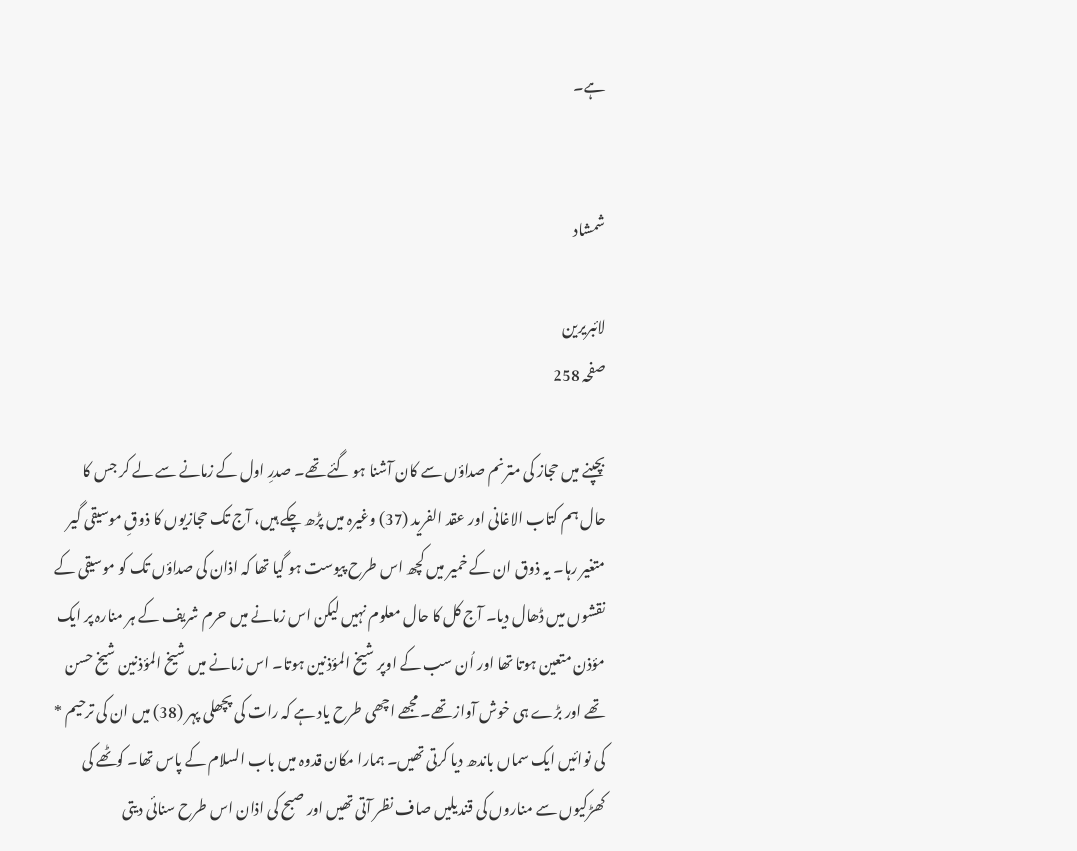ہے۔


شمشاد

لائبریرین
صفحہ 258

بچپنے میں حجاز کی مترنم صداؤں سے کان آشنا ہو گئے تھے۔ صدرِ اول کے زمانے سے لے کر جس کا حال ہم کتاب الاغانی اور عقد الفرید (37) وغیرہ میں پڑھ چکے ہیں، آج تک حجازیوں کا ذوقِ موسیقی گیر متغیر رہا۔ یہ ذوق ان کے خمیر میں کچھ اس طرح پیوست ہو گیا تھا کہ اذان کی صداؤں تک کو موسیقی کے نقشوں میں ڈھال دیا۔ آج کل کا حال معلوم نہیں لیکن اس زمانے میں حرم شریف کے ہر منارہ پر ایک مؤذن متعین ہوتا تھا اور اُن سب کے اوپر شیخ المؤذنین ہوتا۔ اس زمانے میں شیخ المؤذنین شیخ حسن تھے اور بڑے ہی خوش آواز تھے۔ مجھے اچھی طرح یاد ہے کہ رات کی پچھلی پہر (38) میں ان کی ترحیم * کی نوائیں ایک سماں باندھ دیا کرتی تھیں۔ ہمارا مکان قدوہ میں باب السلام کے پاس تھا۔ کوٹھے کی کھڑکیوں سے مناروں کی قندیلیں صاف نظر آتی تھیں اور صبح کی اذان اس طرح سنائی دیتی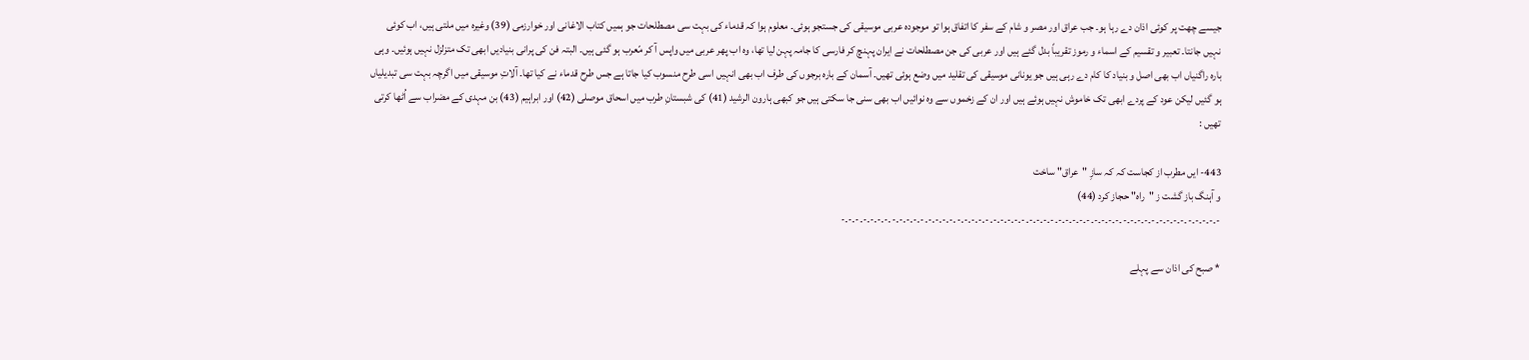جیسے چھت پر کوئی اذان دے رہا ہو۔ جب عراق اور مصر و شام کے سفر کا اتفاق ہوا تو موجودہ عربی موسیقی کی جستجو ہوئی۔ معلوم ہوا کہ قدماء کی بہت سی مصطلحات جو ہمیں کتاب الاغانی اور خوارزمی (39) وغیرہ میں ملتی ہیں، اب کوئی نہیں جانتا۔ تعبیر و تقسیم کے اسماء و رموز تقریباً بدل گئے ہیں اور عربی کی جن مصطلحات نے ایران پہنچ کر فارسی کا جامہ پہن لیا تھا، وہ اب پھر عربی میں واپس آ کر مّعرب ہو گئی ہیں۔ البتہ فن کی پرانی بنیادیں ابھی تک متزلزل نہیں ہوئیں۔ وہی بارہ راگنیاں اب بھی اصل و بنیاد کا کام دے رہی ہیں جو یونانی موسیقی کی تقلید میں وضع ہوئی تھیں۔ آسمان کے بارہ برجوں کی طرف اب بھی انہیں اسی طرح منسوب کیا جاتا ہے جس طرح قدماء نے کیا تھا۔ آلاتِ موسیقی میں اگرچہ بہت سی تبدیلیاں ہو گئیں لیکن عود کے پردے ابھی تک خاموش نہیں ہوئے ہیں اور ان کے زخموں سے وہ نوائیں اب بھی سنی جا سکتی ہیں جو کبھی ہارون الرشید (41) کی شبستانِ طرب میں اسحاق موصلی (42) اور ابراہیم (43) بن مہدی کے مضراب سے اُٹھا کرتی تھیں :

443- ایں مطرب از کجاست کہ کہ سازِ "عراق" ساخت
و آہنگ باز گشت ز "راہ" حجاز کرد (44)
-۔-۔-۔-۔-۔-۔-۔-۔-۔-۔-۔-۔-۔-۔-۔-۔-۔-۔-۔-۔-۔-۔-۔-۔-۔-۔-۔-۔-۔-۔-۔-۔-۔-۔-۔-۔-۔-۔-۔-۔-۔-۔-۔-۔-۔-۔-۔-۔-۔-۔-۔-۔-

* صبح کی اذان سے پہلے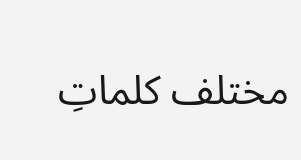مختلف کلماتِ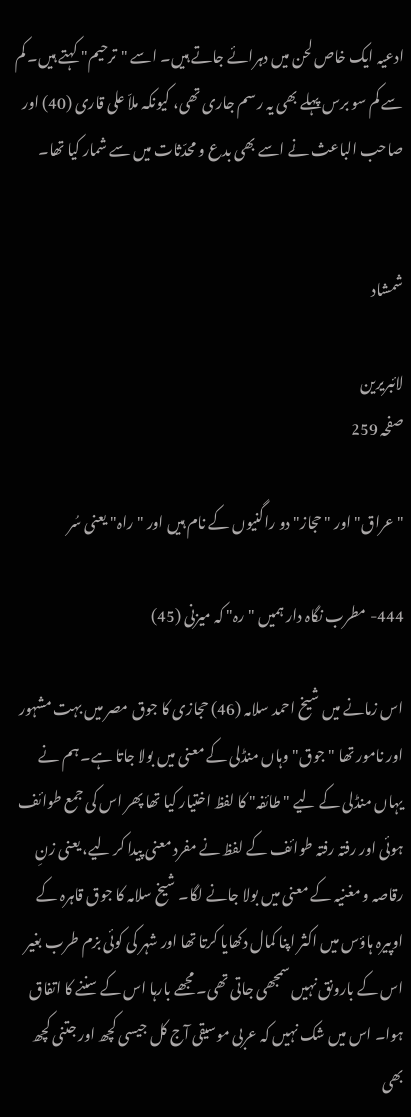ادعیہ ایک خاص لحن میں دہرائے جاتے ہیں۔ اسے "ترحیم" کہتے ہیں۔ کم سے کم سو برس پہلے بھی یہ رسم جاری تھی، کیونکہ ملاّ علی قاری (40) اور صاحب الباعث نے اسے بھی بدع و محدّثات میں سے شمار کیا تھا۔


شمشاد

لائبریرین
صفحہ 259

"عراق" اور "حجاز" دو راگنیوں کے نام ہیں اور "راہ" یعنی سُر

444- مطرب نگاہ دار ہمیں "رہ" کہ میزنی (45)

اس زمانے میں شیخ احمد سلامہ (46) حجازی کا جوق مصر میں بہت مشہور اور نامور تھا "جوق" وہاں منڈلی کے معنی میں بولا جاتا ہے۔ ہم نے یہاں منڈلی کے لیے "طائفہ" کا لفظ اختیار کیا تھا پھر اس کی جمع طوائف ہوئی اور رفتہ رفتہ طوائف کے لفظ نے مفرد معنی پیدا کر لیے، یعنی زنِ رقاصہ و مغنیہ کے معنی میں بولا جانے لگا۔ شیخ سلامہ کا جوق قاہرہ کے اوپیرہ ہاؤس میں اکثر اپنا کمال دکھایا کرتا تھا اور شہر کی کوئی بزم طرب بغیر اس کے بارونق نہیں سمجھی جاتی تھی۔ مجھے بارہا اس کے سننے کا اتفاق ہوا۔ اس میں شک نہیں کہ عربی موسیقی آج کل جیسی کچھ اور جتنی کچھ بھی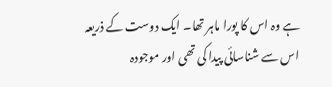ہے وہ اس کا پورا ماہر تھا۔ ایک دوست کے ذریعہ اس سے شناسائی پیدا کی تھی اور موجودہ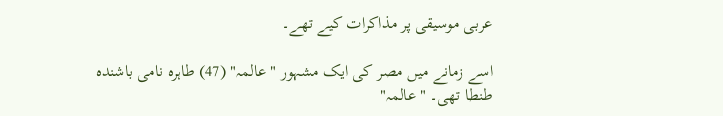عربی موسیقی پر مذاکرات کیے تھے۔

اسے زمانے میں مصر کی ایک مشہور "عالمہ" (47) طاہرہ نامی باشندہ طنطا تھی۔ "عالمہ"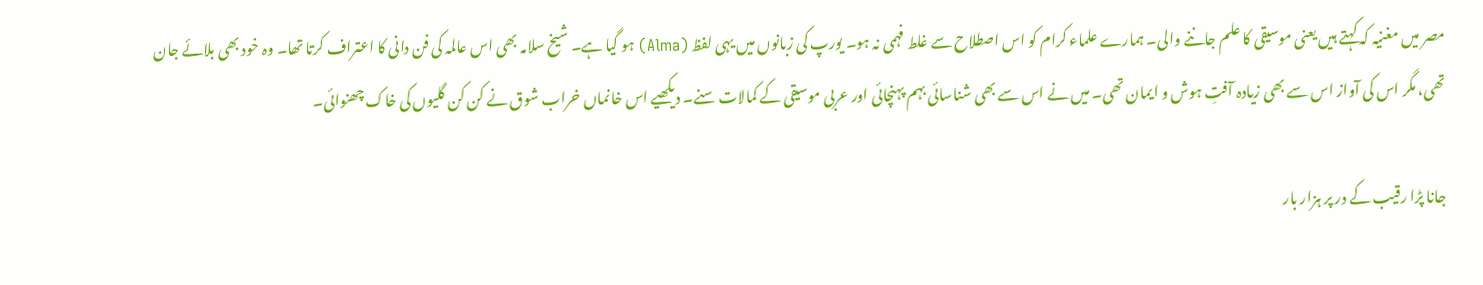مصر میں مغنیہ کہ کہتے ہیں یعنی موسیقی کا علم جاننے والی۔ ہمارے علماء کرام کو اس اصطلاح سے غلط فہمی نہ ہو۔ یورپ کی زبانوں میں یہی لفظ (Alma) ہو گیا ہے۔ شیخ سلامہ بھی اس عالمہ کی فن دانی کا اعتراف کرتا تھا۔ وہ خود بھی بلائے جان تھی، مگر اس کی آواز اس سے بھی زیادہ آفتِ ہوش و ایمان تھی۔ میں نے اس سے بھی شناسائی بہم پہنچائی اور عربی موسیقی کے کمالات سنے۔ دیکھیے اس خانماں خراب شوق نے کن کن گلیوں کی خاک چھنوائی۔

جانا پڑا رقیب کے در پر ہزار بار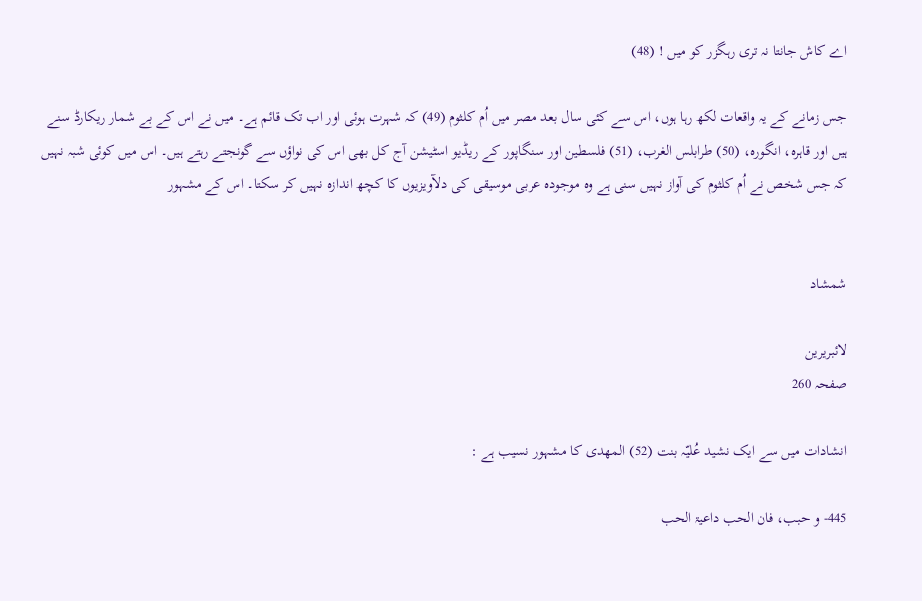اے کاش جانتا نہ تری رہگزر کو میں ! (48)

جس زمانے کے یہ واقعات لکھ رہا ہوں، اس سے کئی سال بعد مصر میں اُم کلثوم (49) کہ شہرت ہوئی اور اب تک قائم ہے۔ میں نے اس کے بے شمار ریکارڈ سنے ہیں اور قاہرہ، انگورہ، (50) طرابلس الغرب، (51) فلسطین اور سنگاپور کے ریڈیو اسٹیشن آج کل بھی اس کی نواؤں سے گونجتے رہتے ہیں۔ اس میں کوئی شبہ نہیں کہ جس شخص نے اُم کلثوم کی آواز نہیں سنی ہے وہ موجودہ عربی موسیقی کی دلآویزیوں کا کچھ اندازہ نہیں کر سکتا۔ اس کے مشہور


شمشاد

لائبریرین
صفحہ 260

انشادات میں سے ایک نشید عُلیّہ بنت (52) المھدی کا مشہور نسیب ہے :

445- و حبب، فان الحب داعیۃ الحب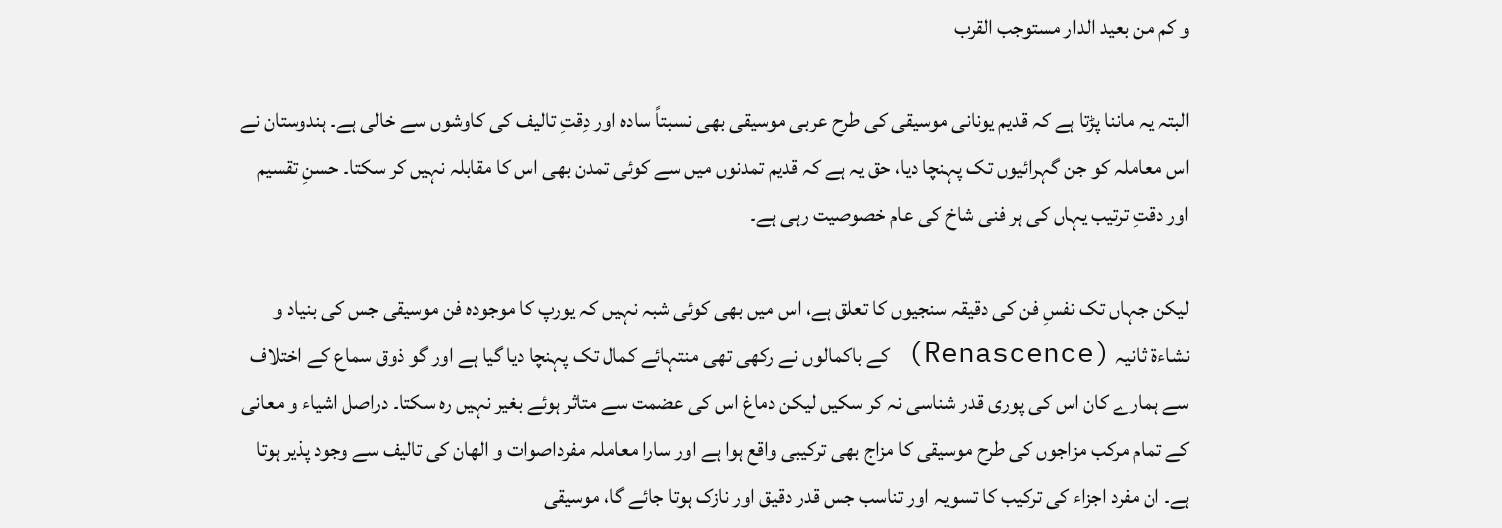و کم من بعید الدار مستوجب القرب

البتہ یہ ماننا پڑتا ہے کہ قدیم یونانی موسیقی کی طرح عربی موسیقی بھی نسبتاً سادہ اور دِقتِ تالیف کی کاوشوں سے خالی ہے۔ ہندوستان نے اس معاملہ کو جن گہرائیوں تک پہنچا دیا، حق یہ ہے کہ قدیم تمدنوں میں سے کوئی تمدن بھی اس کا مقابلہ نہیں کر سکتا۔ حسنِ تقسیم اور دقتِ ترتیب یہاں کی ہر فنی شاخ کی عام خصوصیت رہی ہے۔

لیکن جہاں تک نفسِ فن کی دقیقہ سنجیوں کا تعلق ہے، اس میں بھی کوئی شبہ نہیں کہ یورپ کا موجودہ فن موسیقی جس کی بنیاد و نشاءۃ ثانیہ (Renascence) کے باکمالوں نے رکھی تھی منتہائے کمال تک پہنچا دیا گیا ہے اور گو ذوق سماع کے اختلاف سے ہمارے کان اس کی پوری قدر شناسی نہ کر سکیں لیکن دماغ اس کی عضمت سے متاثر ہوئے بغیر نہیں رہ سکتا۔ دراصل اشیاء و معانی کے تمام مرکب مزاجوں کی طرح موسیقی کا مزاج بھی ترکیبی واقع ہوا ہے اور سارا معاملہ مفرداصوات و الھان کی تالیف سے وجود پذیر ہوتا ہے۔ ان مفرد اجزاء کی ترکیب کا تسویہ اور تناسب جس قدر دقیق اور نازک ہوتا جائے گا، موسیقی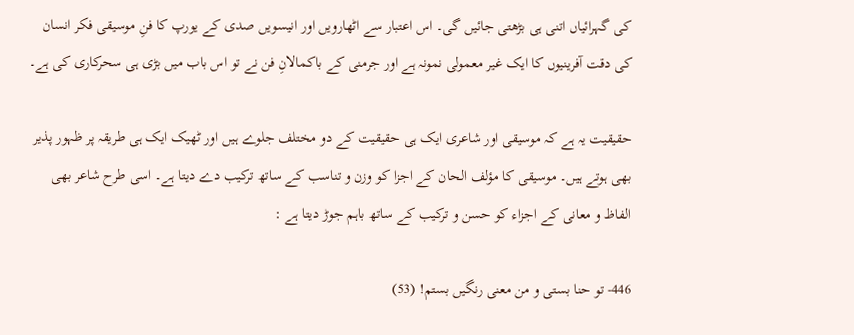کی گہرائیاں اتنی ہی بڑھتی جائیں گی۔ اس اعتبار سے اٹھارویں اور انیسویں صدی کے یورپ کا فنِ موسیقی فکر انسان کی دقت آفرینیوں کا ایک غیر معمولی نمونہ ہے اور جرمنی کے باکمالانِ فن نے تو اس باب میں بڑی ہی سحرکاری کی ہے۔

حقیقیت یہ ہے کہ موسیقی اور شاعری ایک ہی حقیقیت کے دو مختلف جلوے ہیں اور ٹھیک ایک ہی طریقہ پر ظہور پذیر بھی ہوتے ہیں۔ موسیقی کا مؤلف الحان کے اجزا کو وزن و تناسب کے ساتھ ترکیب دے دیتا ہے۔ اسی طرح شاعر بھی الفاظ و معانی کے اجزاء کو حسن و ترکیب کے ساتھ باہم جوڑ دیتا ہے :

446- تو حنا بستی و من معنی رنگیں بستم! (53)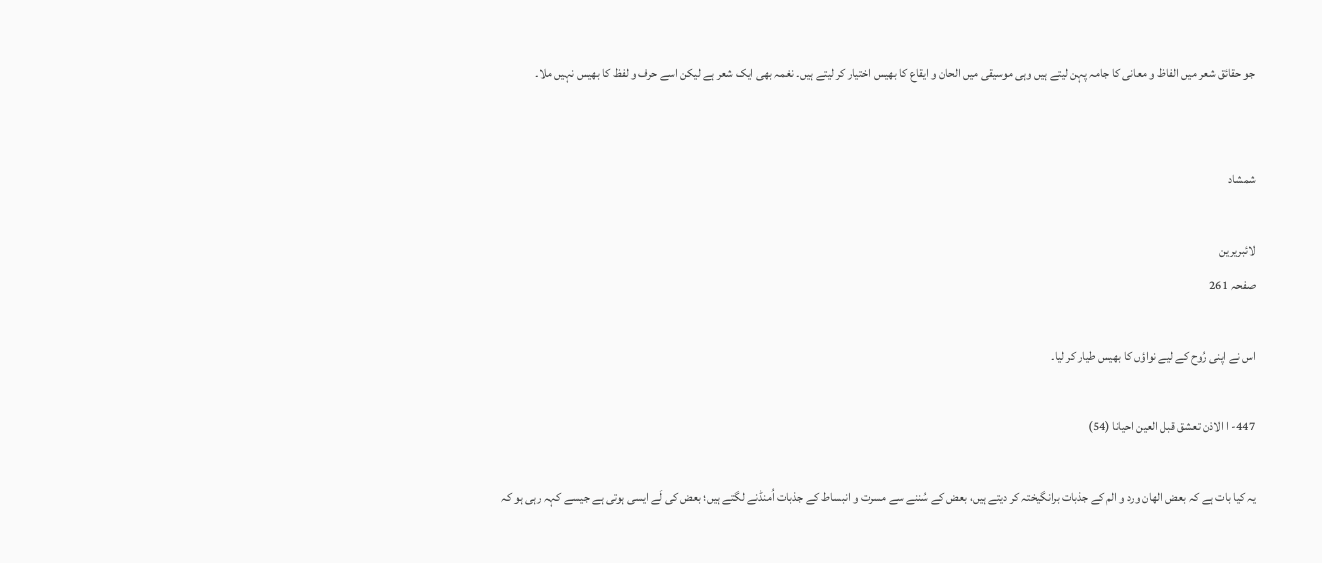جو حقائق شعر میں الفاظ و معانی کا جامہ پہن لیتے ہیں وہی موسیقی میں الحان و ایقاع کا بھیس اختیار کر لیتے ہیں۔ نغمہ بھی ایک شعر ہے لیکن اسے حرف و لفظ کا بھیس نہیں ملا۔


شمشاد

لائبریرین
صفحہ 261

اس نے اپنی رُوح کے لیے نواؤں کا بھیس طیار کر لیا۔

447- ا الاذن تعشق قبل العین احیانا (54)

یہ کیا بات ہے کہ بعض الھان ورد و الم کے جذبات برانگیختہ کر دیتے ہیں، بعض کے سُننے سے مسرت و انبساط کے جذبات اُمنڈنے لگتے ہیں؛ بعض کی لَے ایسی ہوتی ہے جیسے کہہ رہی ہو کہ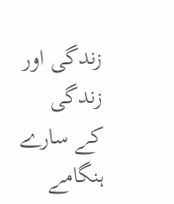زندگی اور زندگی کے سارے ہنگامے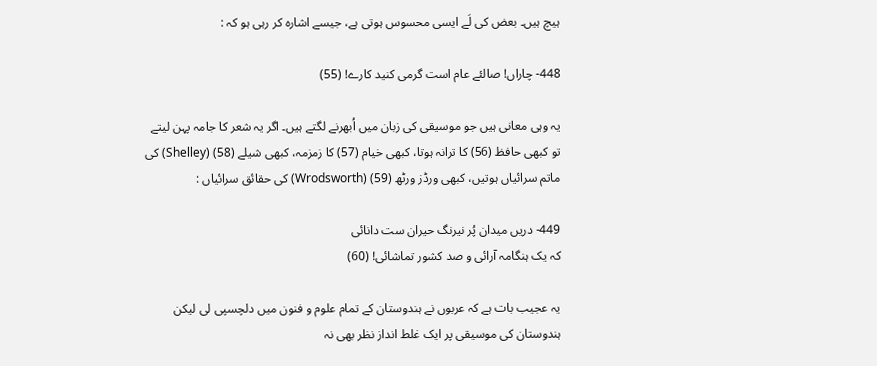ہیچ ہیں۔ بعض کی لَے ایسی محسوس ہوتی ہے، جیسے اشارہ کر رہی ہو کہ :

448- چاراں! صالئے عام است گرمی کنید کارے! (55)

یہ وہی معانی ہیں جو موسیقی کی زبان میں اُبھرنے لگتے ہیں۔ اگر یہ شعر کا جامہ پہن لیتے تو کبھی حافظ (56) کا ترانہ ہوتا، کبھی خیام (57) کا زمزمہ، کبھی شیلے (58) (Shelley) کی ماتم سرائیاں ہوتیں، کبھی ورڈز ورٹھ (59) (Wrodsworth) کی حقائق سرائیاں :

449- دریں میدان پُر نیرنگ حیران ست دانائی
کہ یک ہنگامہ آرائی و صد کشور تماشائی! (60)

یہ عجیب بات ہے کہ عربوں نے ہندوستان کے تمام علوم و فنون میں دلچسپی لی لیکن ہندوستان کی موسیقی پر ایک غلط انداز نظر بھی نہ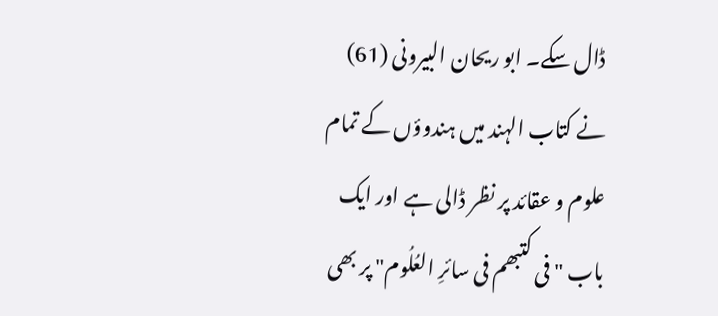ڈال سکے۔ ابو ریحان البیرونی (61) نے کتاب الہند میں ہندوؤں کے تمام علوم و عقائد پر نظر ڈالی ہے اور ایک باب "فی کتبھم فی سائرِ العُلُوم" پر بھی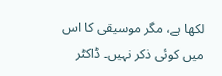لکھا ہے، مگر موسیقی کا اس میں کوئی ذکر نہیں۔ ڈاکٹر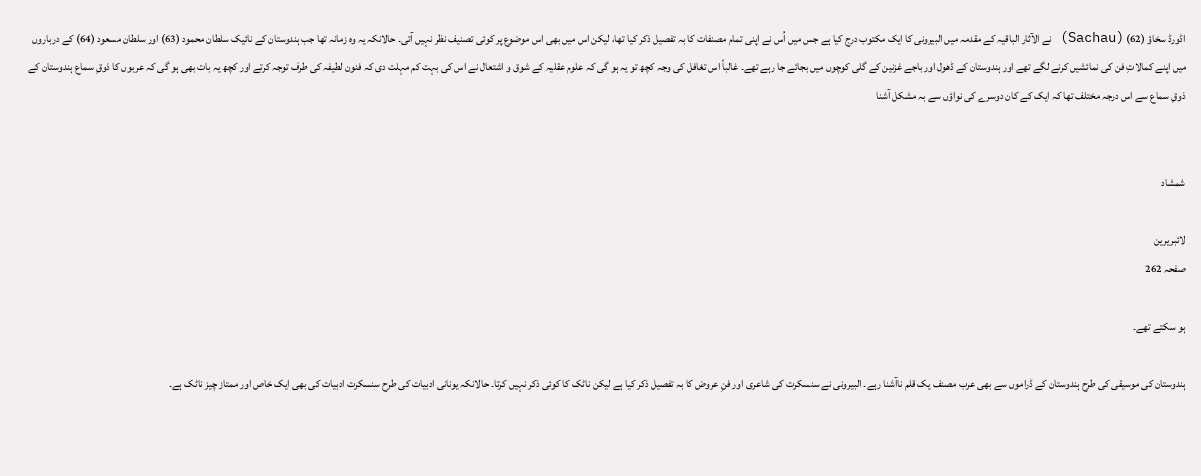اڈورڈ سخاؤ (62) (Sachau) نے الآثار الباقیہ کے مقدمہ میں البیرونی کا ایک مکتوب درج کیا ہے جس میں اُس نے اپنی تمام مصنفات کا بہ تفصیل ذکر کیا تھا، لیکن اس میں بھی اس موضوع پر کوئی تصنیف نظر نہیں آتی۔ حالانکہ یہ وہ زمانہ تھا جب ہندوستان کے نائیک سلطان محمود (63) اور سلطان مسعود (64) کے درباروں میں اپنے کمالاتِ فن کی نمائشیں کرنے لگے تھے اور ہندوستان کے ڈھول اور باجے غزنین کے گلی کوچوں میں بجائے جا رہے تھے۔ غالباً اس تغافل کی وجہ کچھ تو یہ ہو گی کہ علوم عقلیہ کے شوق و اشتعال نے اس کی بہت کم مہلت دی کہ فنون لطیفہ کی طرف توجہ کرتے اور کچھ یہ بات بھی ہو گی کہ عربوں کا ذوقِ سماع ہندوستان کے ذوقِ سماع سے اس درجہ مختلف تھا کہ ایک کے کان دوسرے کی نواؤں سے بہ مشکل آشنا


شمشاد

لائبریرین
صفحہ 262

ہو سکتے تھے۔

ہندوستان کی موسیقی کی طرح ہندوستان کے ڈراموں سے بھی عرب مصنف یک قلم ناآشنا رہے۔ البیرونی نے سنسکرت کی شاعری اور فنِ عروض کا بہ تفصیل ذکر کیا ہے لیکن ناٹک کا کوئی ذکر نہیں کرتا۔ حالانکہ یونانی ادبیات کی طرح سنسکرت ادبیات کی بھی ایک خاص اور ممتاز چیز ناٹک ہے۔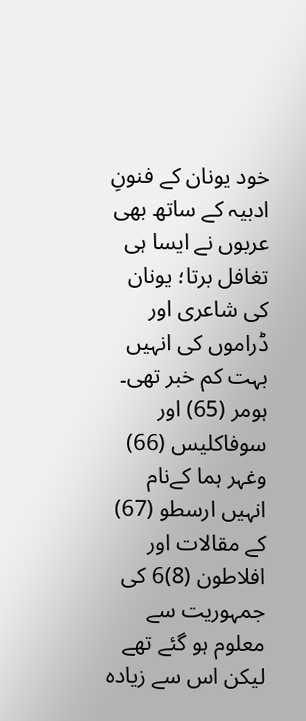خود یونان کے فنونِ ادبیہ کے ساتھ بھی عربوں نے ایسا ہی تغافل برتا؛ یونان کی شاعری اور ڈراموں کی انہیں بہت کم خبر تھی۔ ہومر (65) اور سوفاکلیس (66) وغہر ہما کےنام انہیں ارسطو (67) کے مقالات اور افلاطون (8)6 کی جمہوریت سے معلوم ہو گئے تھے لیکن اس سے زیادہ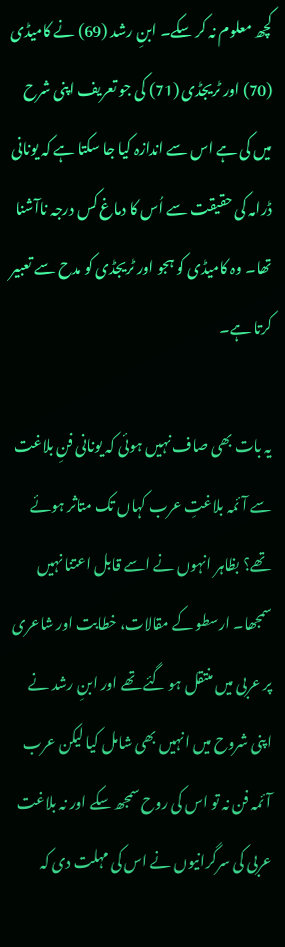کچھ معلوم نہ کر سکے۔ ابنِ رشد (69) نے کامیڈی (70) اور ٹریجڈی (71) کی جو تعریف اپنی شرح میں کی ہے اس سے اندازہ کیا جا سکتا ہے کہ یونانی ڈرامہ کی حقیقت سے اُس کا دماغ کس درجہ ناآشنا تھا۔ وہ کامیڈی کو ہجو اور ٹریجڈی کو مدح سے تعبیر کرتا ہے۔

یہ بات بھی صاف نہیں ہوئی کہ یونانی فنِ بلاغت سے آئمہ بلاغتِ عرب کہاں تک متاثر ہوئے تھے؟ بظاہر انہوں نے اسے قابل اعتنا نہیں سمجھا۔ ارسطو کے مقالات، خطابت اور شاعری پر عربی میں منتقل ہو گئے تھے اور ابنِ رشد نے اپنی شروح میں انہیں بھی شامل کیا لیکن عرب آئمہ فن نہ تو اس کی روح سمجھ سکے اور نہ بلاغت عربی کی سرگرانیوں نے اس کی مہلت دی کہ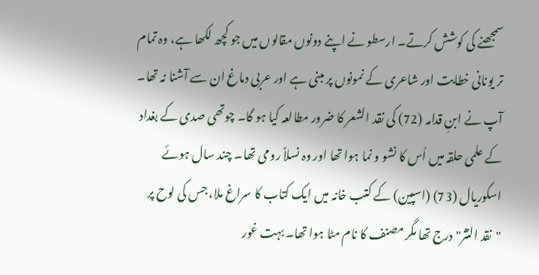سمجھنے کی کوشش کرتے۔ ارسطو نے اپنے دونوں مقالوں میں جو کچھ لکھا ہے، وہ تمام تر یونانی خطابت اور شاعری کے نمونوں پر مبنی ہے اور عربی دماغ ان سے آشنا نہ تھا۔ آپ نے ابنِ قدامہ (72) کی نقد الشعر کا ضرور مطالعہ کیا ہو گا۔ چوتھی صدی کے بغداد کے علمی حلقہ میں اُس کا نشو و نما ہوا تھا اور وہ نسلاً رومی تھا۔ چند سال ہوئے اسکوریال (73) (اسپین) کے کتب خانہ میں ایک کتاب کا سراغ ملا، جس کی لوح پر "نقد النثر" درج تھا مگر مصنف کا نام مٹا ہوا تھا۔ بہت غور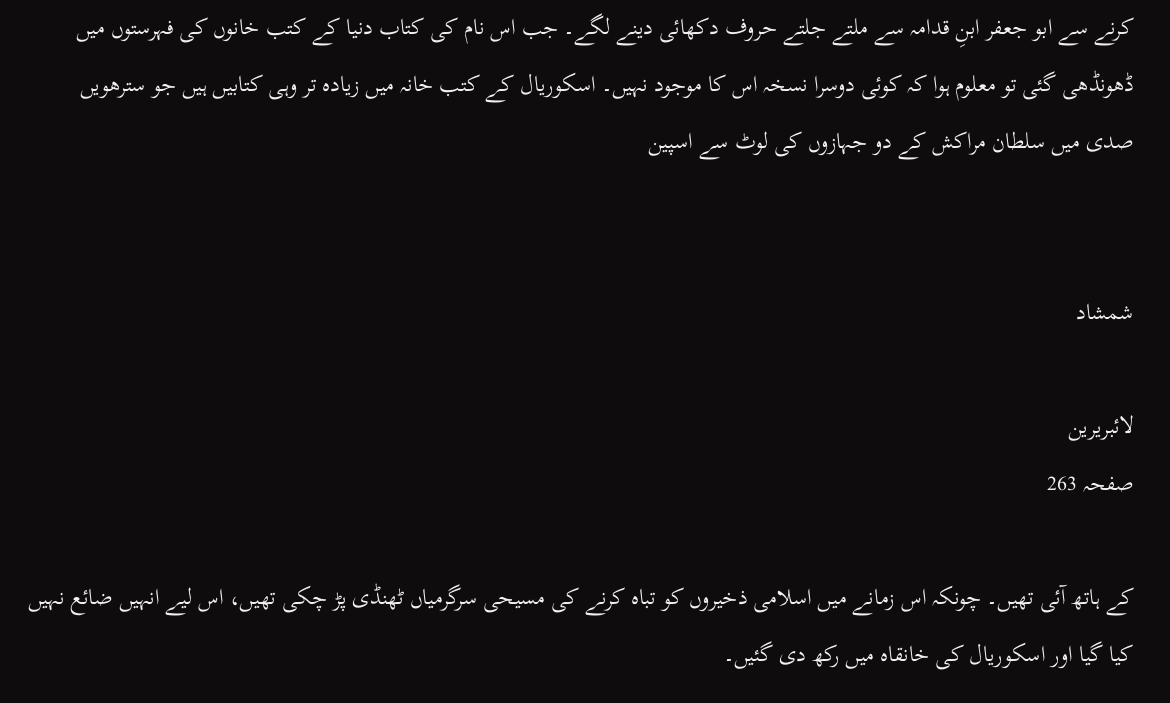کرنے سے ابو جعفر ابنِ قدامہ سے ملتے جلتے حروف دکھائی دینے لگے۔ جب اس نام کی کتاب دنیا کے کتب خانوں کی فہرستوں میں ڈھونڈھی گئی تو معلوم ہوا کہ کوئی دوسرا نسخہ اس کا موجود نہیں۔ اسکوریال کے کتب خانہ میں زیادہ تر وہی کتابیں ہیں جو سترھویں صدی میں سلطان مراکش کے دو جہازوں کی لوٹ سے اسپین


شمشاد

لائبریرین
صفحہ 263

کے ہاتھ آئی تھیں۔ چونکہ اس زمانے میں اسلامی ذخیروں کو تباہ کرنے کی مسیحی سرگرمیاں ٹھنڈی پڑ چکی تھیں، اس لیے انہیں ضائع نہیں کیا گیا اور اسکوریال کی خانقاہ میں رکھ دی گئیں۔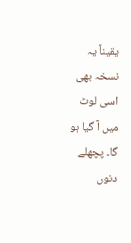یقیناً یہ نسخہ بھی اسی لوٹ میں آ گیا ہو گا۔ پچھلے دنوں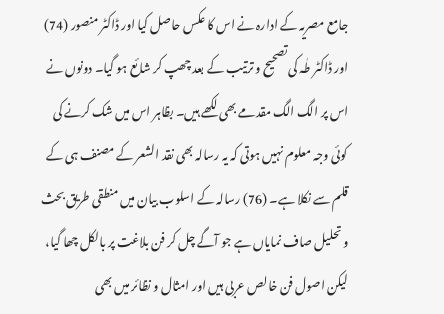جامع مصریہ کے ادارہ نے اس کا عکس حاصل کیا اور ڈاکٹر منصور (74) اور ڈاکٹر طٰہ کی تصحیح و ترتیب کے بعد چھپ کر شائع ہو گیا۔ دونوں نے اس پر الگ الگ مقدمے بھی لکھے ہیں۔ بظاہر اس میں شک کرنے کی کوئی وجہ معلوم نہیں ہوتی کہ یہ رسالہ بھی نقد الشعر کے مصنف ہی کے قلم سے نکلا ہے۔ (76) رسالہ کے اسلوب بیان میں منطقی طریق بحث و تحلیل صاف نمایاں ہے جو آگے چل کر فن بلاغت پر بالکل چھا گیا، لیکن اصول فن خالص عربی ہیں اور امثال و نظائر میں بھی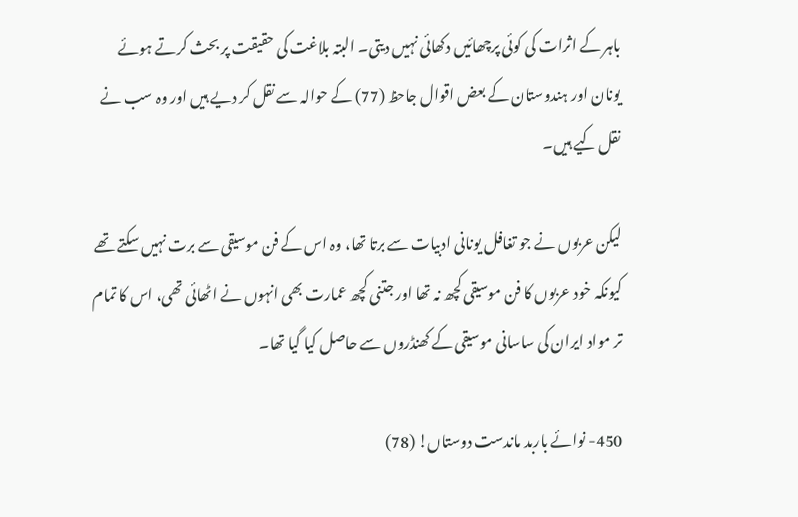باہر کے اثرات کی کوئی پرچھائیں دکھائی نہیں دیتی۔ البتہ بلاغت کی حقیقت پر بحث کرتے ہوئے یونان اور ہندوستان کے بعض اقوال جاحظ (77) کے حوالہ سے نقل کر دیے ہیں اور وہ سب نے نقل کیے ہیں۔

لیکن عربوں نے جو تغافل یونانی ادبیات سے برتا تھا، وہ اس کے فن موسیقی سے برت نہیں سکتے تھے کیونکہ خود عربوں کا فن موسیقی کچھ نہ تھا اور جتنی کچھ عمارت بھی انہوں نے اٹھائی تھی، اس کا تمام تر مواد ایران کی ساسانی موسیقی کے کھنڈروں سے حاصل کیا گیا تھا۔

450- نوائے باربد ماندست دوستاں! (78)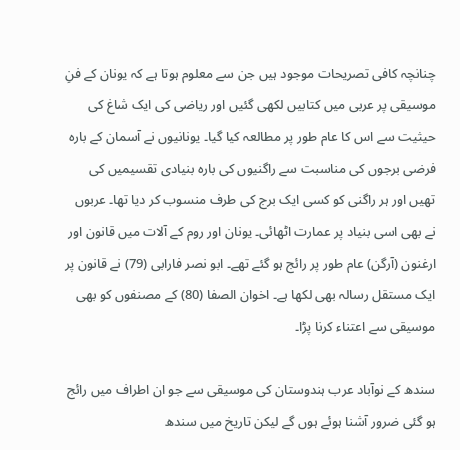چنانچہ کافی تصریحات موجود ہیں جن سے معلوم ہوتا ہے کہ یونان کے فنِ موسیقی پر عربی میں کتابیں لکھی گئیں اور ریاضی کی ایک شاغ کی حیثیت سے اس کا عام طور پر مطالعہ کیا گیا۔ یونانیوں نے آسمان کے بارہ فرضی برجوں کی مناسبت سے راگنیوں کی بارہ بنیادی تقسیمیں کی تھیں اور ہر راگنی کو کسی ایک برج کی طرف منسوب کر دیا تھا۔ عربوں نے بھی اسی بنیاد پر عمارت اٹھائی۔ یونان اور روم کے آلات میں قانون اور ارغنون (آرگن) عام طور پر رائج ہو گئے تھے۔ ابو نصر فارابی (79) نے قانون پر ایک مستقل رسالہ بھی لکھا ہے۔ اخوان الصفا (80) کے مصنفوں کو بھی موسیقی سے اعتناء کرنا پڑا۔

سندھ کے نوآباد عرب ہندوستان کی موسیقی سے جو ان اطراف میں رائج ہو گئی ضرور آشنا ہوئے ہوں گے لیکن تاریخ میں سندھ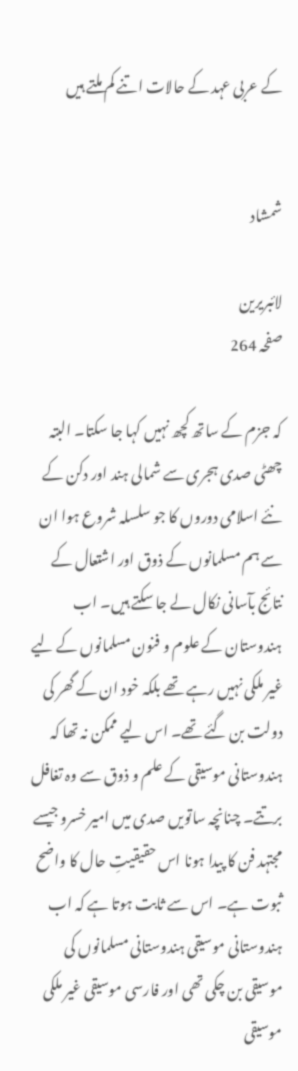کے عربی عہد کے حالات اتنے کم ملتے ہیں


شمشاد

لائبریرین
صفحہ 264

کہ جزم کے ساتھ کچھ نہیں کہا جا سکتا۔ البتہ چھٹی صدی ہجری سے شمالی ہند اور دکن کے نئے اسلامی دوروں کا جو سلسلہ شروع ہوا ان سے ہم مسلمانوں کے ذوق اور اشتعال کے نتائج بآسانی نکال لے جا سکتے ہیں۔ اب ہندوستان کے علوم و فنون مسلمانوں کے لیے غیر ملکی نہیں رہے تھے بلکہ خود ان کے گھر کی دولت بن گئے تھے۔ اس لیے ممکن نہ تھا کہ ہندوستانی موسیقی کے علم و ذوق سے وہ تغافل برتتے۔ چنانچہ ساتویں صدی میں امیر خسرو جیسے مجتہد فن کا پیدا ہونا اس حقیقیتِ حال کا واضح ثبوت ہے۔ اس سے ثابت ہوتا ہے کہ اب ہندوستانی موسیقی ہندوستانی مسلمانوں کی موسیقی بن چکی تھی اور فارسی موسیقی غیر ملکی موسیقی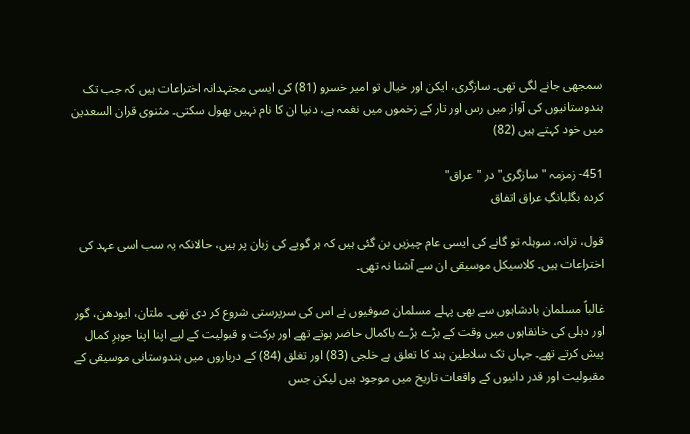سمجھی جانے لگی تھی۔ سازگری، ایکن اور خیال تو امیر خسرو (81) کی ایسی مجتہدانہ اختراعات ہیں کہ جب تک ہندوستانیوں کی آواز میں رس اور تار کے زخموں میں نغمہ ہے، دنیا ان کا نام نہیں بھول سکتی۔ مثنوی قران السعدین میں خود کہتے ہیں (82)

451- زمزمہ "سازگری" در "عراق"
کردہ بگلبانگِ عراق اتفاق

قول، ترانہ، سوہلہ تو گانے کی ایسی عام چیزیں بن گئی ہیں کہ ہر گویے کی زبان پر ہیں، حالانکہ یہ سب اسی عہد کی اختراعات ہیں۔ کلاسیکل موسیقی ان سے آشنا نہ تھی۔

غالباً مسلمان بادشاہوں سے بھی پہلے مسلمان صوفیوں نے اس کی سرپرستی شروع کر دی تھی۔ ملتان، ایودھن، گور اور دہلی کی خانقاہوں میں وقت کے بڑے بڑے باکمال حاضر ہوتے تھے اور برکت و قبولیت کے لیے اپنا اپنا جوہرِ کمال پیش کرتے تھے۔ جہاں تک سلاطین ہند کا تعلق ہے خلجی (83) اور تغلق (84) کے درباروں میں ہندوستانی موسیقی کے مقبولیت اور قدر دانیوں کے واقعات تاریخ میں موجود ہیں لیکن جس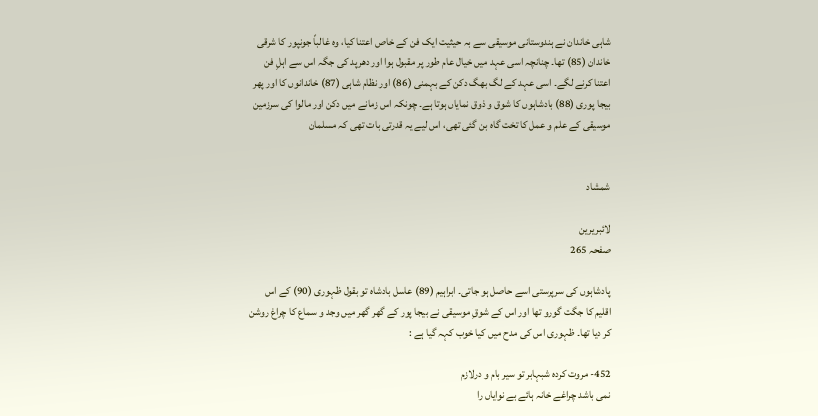شاہی خاندان نے ہندوستانی موسیقی سے بہ حیثیت ایک فن کے خاص اعتنا کیا، وہ غالباً جونپور کا شرقی خاندان (85) تھا۔ چنانچہ اسی عہد میں خیال عام طور پر مقبول ہوا اور دھرپد کی جگہ اس سے اہلِ فن اعتنا کرنے لگے۔ اسی عہد کے لگ بھگ دکن کے بہمنی (86) اور نظام شاہی (87) خاندانوں کا اور پھر بیجا پوری (88) بادشاہوں کا شوق و ذوق نمایاں ہوتا ہے۔ چونکہ اس زمانے میں دکن اور مالوا کی سرزمین موسیقی کے علم و عمل کا تخت گاہ بن گئی تھی، اس لیے یہ قدرتی بات تھی کہ مسلمان


شمشاد

لائبریرین
صفحہ 265

پادشاہوں کی سرپرستی اسے حاصل ہو جاتی۔ ابراہیم (89) عاسل بادشاہ تو بقول ظہوری (90) کے اس اقلیم کا جگت گورو تھا اور اس کے شوقِ موسیقی نے بیجا پور کے گھر گھر میں وجد و سماع کا چراغ روشن کر دیا تھا۔ ظہوری اس کی مدح میں کیا خوب کہہ گیا ہے :

452- مروت کردہ شبہابر تو سیر بام و درلازم
نمی باشد چراغے خانہ ہائے بے نوایاں را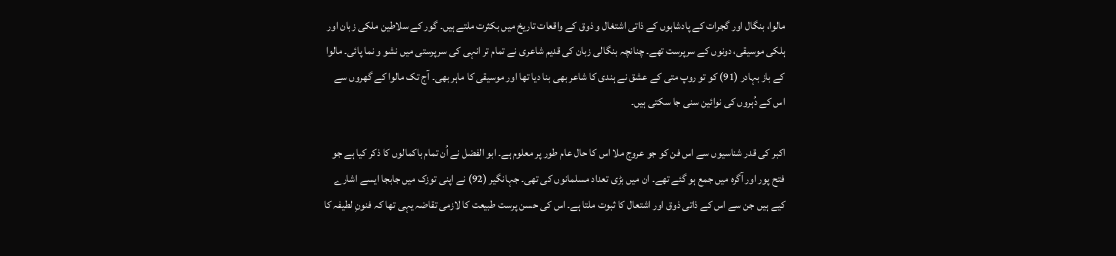مالوا، بنگال اور گجرات کے پادشاہوں کے ذاتی اشتغال و ذوق کے واقعات تاریخ میں بکثرت ملتے ہیں۔ گور کے سلاطین ملکی زبان اور ہلکی موسیقی، دونوں کے سرپرست تھے۔ چنانچہ بنگالی زبان کی قدیم شاعری نے تمام تر انہی کی سرپرستی میں نشو و نما پائی۔ مالوا کے باز بہادر (91) کو تو روپ متی کے عشق نے ہندی کا شاعر بھی بنا دیا تھا اور موسیقی کا ماہر بھی۔ آج تک مالوا کے گھروں سے اس کے دُہروں کی نوائین سنی جا سکتی ہیں۔

اکبر کی قدر شناسیوں سے اس فن کو جو عروج ملا اس کا حال عام طور پر معلوم ہے۔ ابو الفضل نے اُن تمام باکمالوں کا ذکر کیا ہے جو فتح پور اور آگرہ میں جمع ہو گئے تھے۔ ان میں بڑی تعداد مسلمانوں کی تھی۔ جہانگیر (92) نے اپنی توزک میں جابجا ایسے اشارے کیے ہیں جن سے اس کے ذاتی ذوق اور اشتعال کا ثبوت ملتا ہے۔ اس کی حسن پرست طبیعت کا لازمی تقاضہ یہی تھا کہ فنونِ لطیفہ کا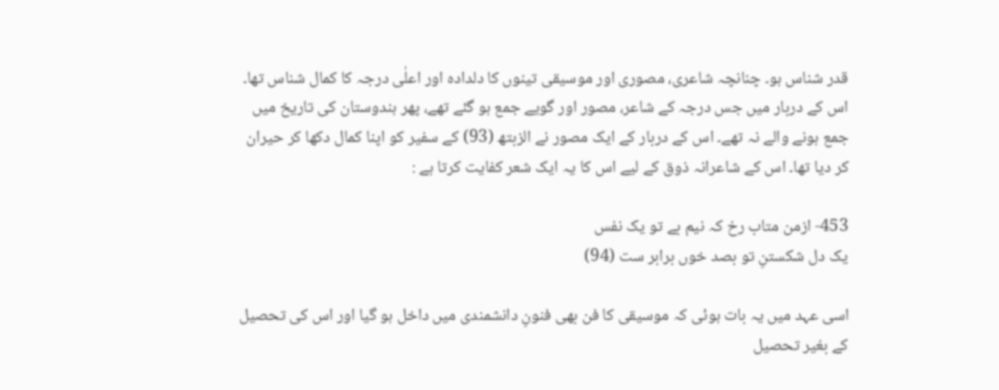قدر شناس ہو۔ چنانچہ شاعری، مصوری اور موسیقی تینوں کا دلدادہ اور اعلٰی درجہ کا کمال شناس تھا۔ اس کے دربار میں جس درجہ کے شاعر، مصور اور گویے جمع ہو گئے تھے، پھر ہندوستان کی تاریخ میں جمع ہونے والے نہ تھے۔ اس کے دربار کے ایک مصور نے الزبتھ (93) کے سفیر کو اپنا کمال دکھا کر حیران کر دیا تھا۔ اس کے شاعرانہ ذوق کے لیے اس کا یہ ایک شعر کفایت کرتا ہے :

453- ازمن متاب رخ کہ نیم بے تو یک نفس
یک دل شکستنِ تو بصد خوں برابر ست (94)

اسی عہد میں یہ بات ہوئی کہ موسیقی کا فن بھی فنونِ دانشمندی میں داخل ہو گیا اور اس کی تحصیل کے بغیر تحصیل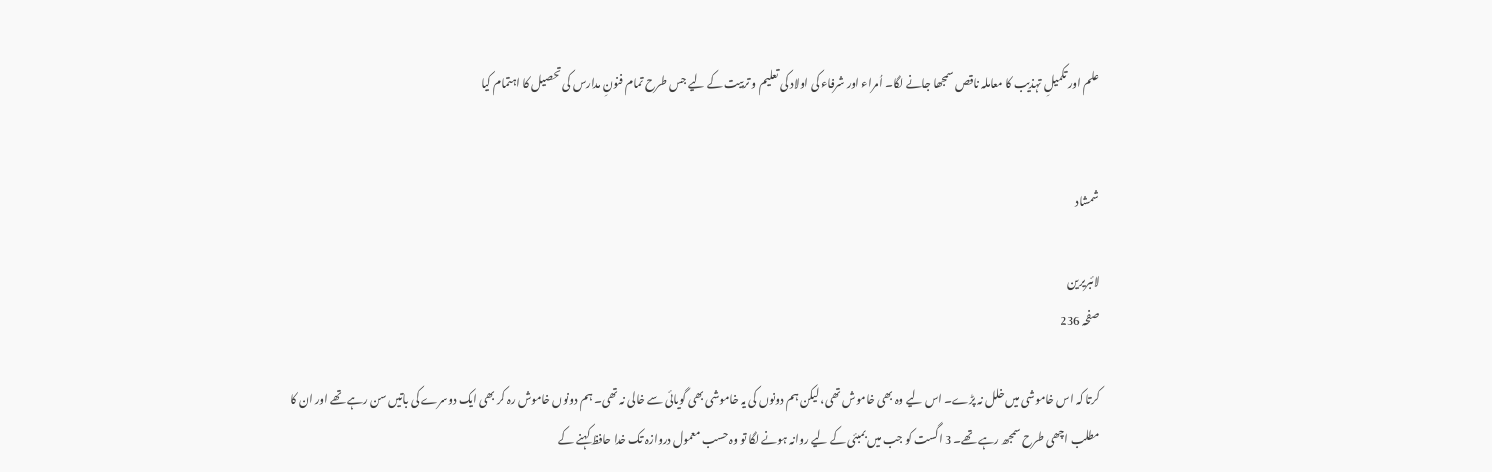علم اور تکمیلِ تہذیب کا معاملہ ناقص سمجھا جانے لگا۔ اُمراء اور شرفاء کی اولاد کی تعلیم و تربیت کے لیے جس طرح تمام فنونِ مدارس کی تحصیل کا اہتمام کیا


شمشاد

لائبریرین
صفحہ 236

کرتا کہ اس خاموشی میں خلل نہ پڑے۔ اس لیے وہ بھی خاموش تھی، لیکن ہم دونوں کی یہ خاموشی بھی گویائی سے خالی نہ تھی۔ ہم دونوں خاموش رہ کر بھی ایک دوسرے کی باتیں سن رہے تھے اور ان کا مطلب اچھی طرح سمجھ رہے تھے۔ 3 اگست کو جب میں بمبئی کے لیے روانہ ہونے لگا تو وہ حسب معمول دروازہ تک خدا حافظ کہنے کے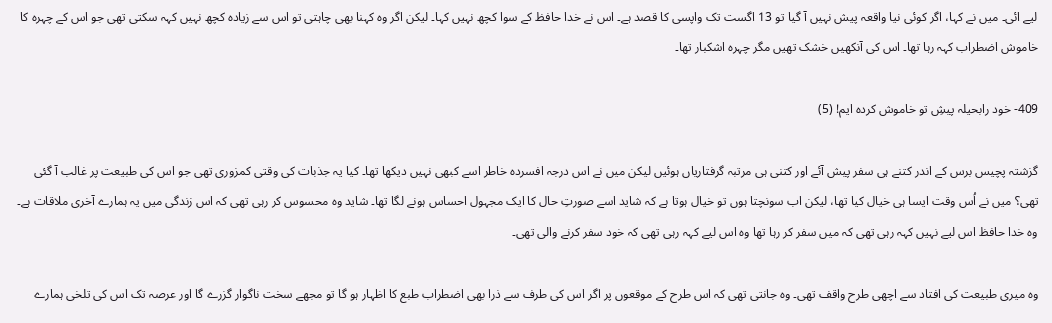لیے ائی۔ میں نے کہا، اگر کوئی نیا واقعہ پیش نہیں آ گیا تو 13 اگست تک واپسی کا قصد ہے۔ اس نے خدا حافظ کے سوا کچھ نہیں کہا۔ لیکن اگر وہ کہنا بھی چاہتی تو اس سے زیادہ کچھ نہیں کہہ سکتی تھی جو اس کے چہرہ کا خاموش اضطراب کہہ رہا تھا۔ اس کی آنکھیں خشک تھیں مگر چہرہ اشکبار تھا۔

409- خود رابحیلہ پیشِ تو خاموش کردہ ایم! (5)

گزشتہ پچیس برس کے اندر کتنے ہی سفر پیش آئے اور کتنی ہی مرتبہ گرفتاریاں ہوئیں لیکن میں نے اس درجہ افسردہ خاطر اسے کبھی نہیں دیکھا تھا۔ کیا یہ جذبات کی وقتی کمزوری تھی جو اس کی طبیعت پر غالب آ گئی تھی؟ میں نے اُس وقت ایسا ہی خیال کیا تھا، لیکن اب سونچتا ہوں تو خیال ہوتا ہے کہ شاید اسے صورتِ حال کا ایک مجہول احساس ہونے لگا تھا۔ شاید وہ محسوس کر رہی تھی کہ اس زندگی میں یہ ہمارے آخری ملاقات ہے۔ وہ خدا حافظ اس لیے نہیں کہہ رہی تھی کہ میں سفر کر رہا تھا وہ اس لیے کہہ رہی تھی کہ خود سفر کرنے والی تھی۔

وہ میری طبیعت کی افتاد سے اچھی طرح واقف تھی۔ وہ جانتی تھی کہ اس طرح کے موقعوں پر اگر اس کی طرف سے ذرا بھی اضطراب طبع کا اظہار ہو گا تو مجھے سخت ناگوار گزرے گا اور عرصہ تک اس کی تلخی ہمارے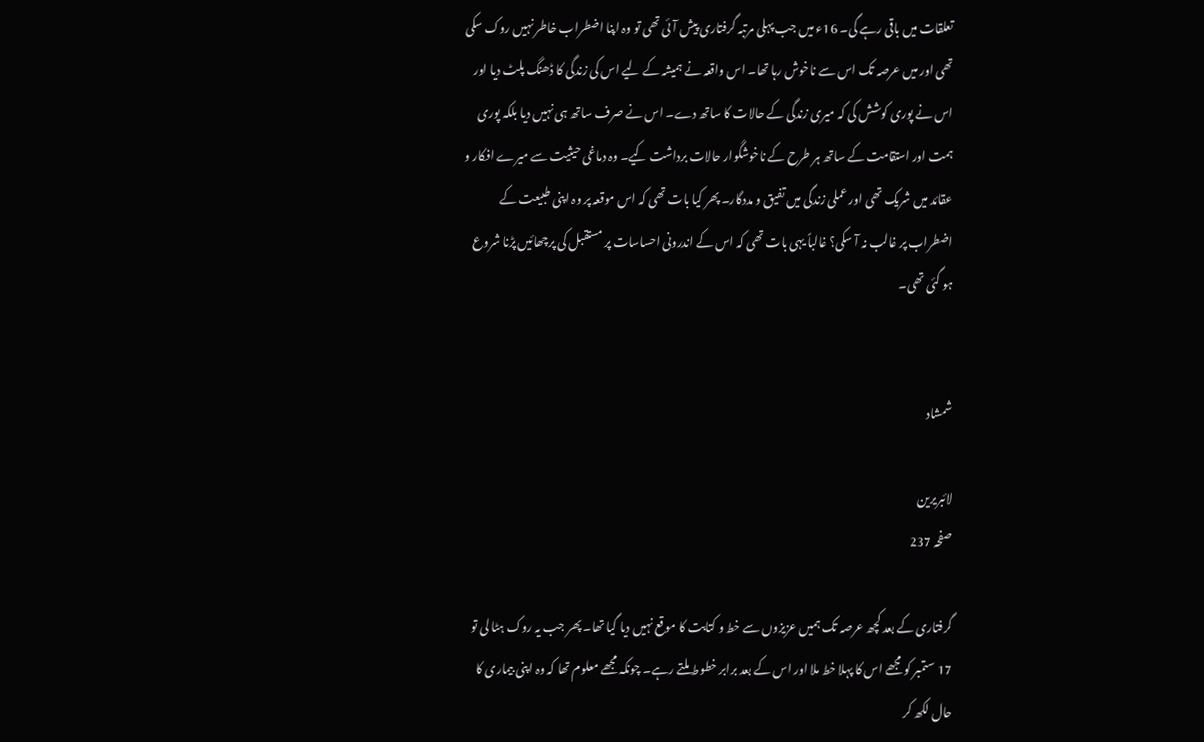تعلقات میں باقی رہے گی۔ 16ء میں جب پہلی مرتبہ گرفتاری پیش آئی تھی تو وہ اپنا اضطراب خاطر نہیں روک سکی تھی اور میں عرصہ تک اس سے ناخوش رہا تھا۔ اس واقعہ نے ہمیشہ کے لیے اس کی زندگی کا ڈھنگ پلٹ دیا اور اس نے پوری کوشش کی کہ میری زندگی کے حالات کا ساتھ دے۔ اس نے صرف ساتھ ہی نہیں دیا بلکہ پوری ہمت اور استقامت کے ساتھ ہر طرح کے ناخوشگوار حالات برداشت کیے۔ وہ دماغی حیثیت سے میرے افکار و عقائد میں شریک تھی اور عملی زندگی میں تفیق و مددگار۔ پھر کیا بات تھی کہ اس موقعہ پر وہ اپنی طبیعت کے اضطراب پر غالب نہ آ سکی؟ غالباً یہی بات تھی کہ اس کے اندرونی احساسات پر مستقبل کی پرچھائیں پڑنا شروع ہو گئی تھی۔


شمشاد

لائبریرین
صفحہ 237

گرفتاری کے بعد کچھ عرصہ تک ہمیں عزیزوں سے خط و کتابت کا موقع نہیں دیا گیا تھا۔ پھر جب یہ روک ہٹا لی تو 17 ستمبر کو مجھے اس کا پہلا خط ملا اور اس کے بعد برابر خطوط ملتے رہے۔ چونکہ مجھے معلوم تھا کہ وہ اپنی بیماری کا حال لکھ کر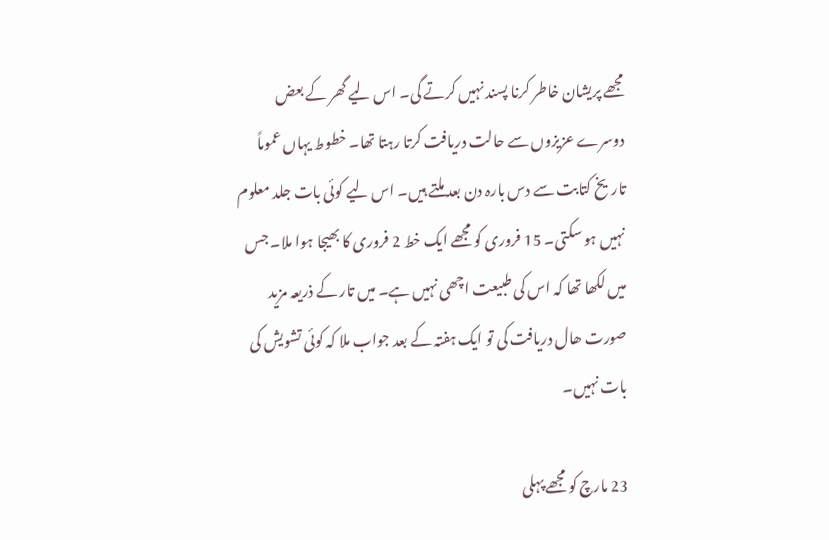مجھے پریشان خاطر کرنا پسند نہیں کرتے گی۔ اس لیے گھر کے بعض دوسرے عزیزوں سے حالت دریافت کرتا رہتا تھا۔ خطوط یہاں عموماً تاریخ کتابت سے دس بارہ دن بعد ملتے ہیں۔ اس لیے کوئی بات جلد معلوم نہیں ہو سکتی۔ 15 فروری کو مجھے ایک خط 2 فروری کا بھیجا ہوا ملا۔ جس میں لکھا تھا کہ اس کی طبیعت اچھی نہیں ہے۔ میں تار کے ذریعہ مزید صورت ھال دریافت کی تو ایک ہفتہ کے بعد جواب ملا کہ کوئی تشویش کی بات نہیں۔

23 مارچ کو مجھے پہلی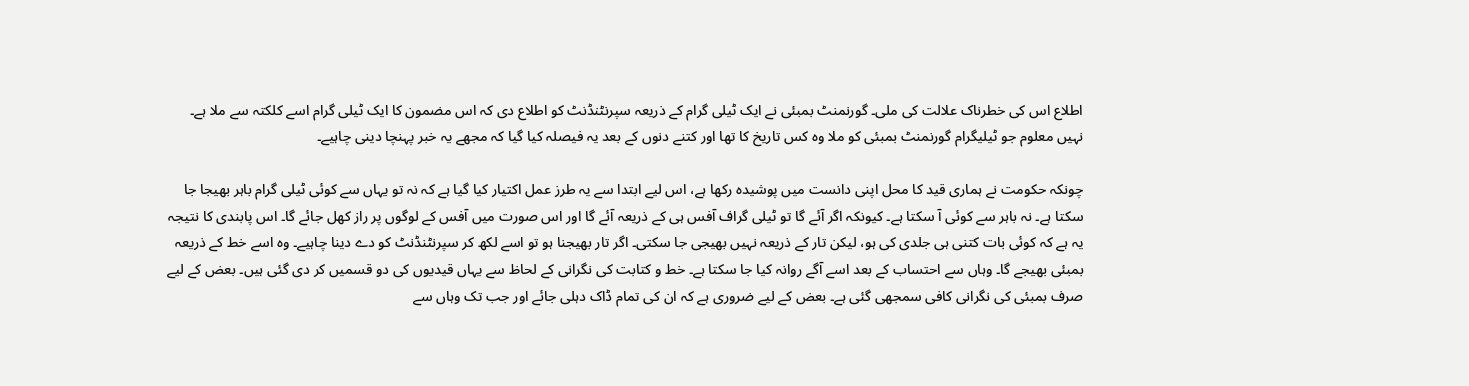اطلاع اس کی خطرناک علالت کی ملی۔ گورنمنٹ بمبئی نے ایک ٹیلی گرام کے ذریعہ سپرنٹنڈنٹ کو اطلاع دی کہ اس مضمون کا ایک ٹیلی گرام اسے کلکتہ سے ملا ہے۔ نہیں معلوم جو ٹیلیگرام گورنمنٹ بمبئی کو ملا وہ کس تاریخ کا تھا اور کتنے دنوں کے بعد یہ فیصلہ کیا گیا کہ مجھے یہ خبر پہنچا دینی چاہیے۔

چونکہ حکومت نے ہماری قید کا محل اپنی دانست میں پوشیدہ رکھا ہے، اس لیے ابتدا سے یہ طرز عمل اکتیار کیا گیا ہے کہ نہ تو یہاں سے کوئی ٹیلی گرام باہر بھیجا جا سکتا ہے۔ نہ باہر سے کوئی آ سکتا ہے۔ کیونکہ اگر آئے گا تو ٹیلی گراف آفس ہی کے ذریعہ آئے گا اور اس صورت میں آفس کے لوگوں پر راز کھل جائے گا۔ اس پابندی کا نتیجہ یہ ہے کہ کوئی بات کتنی ہی جلدی کی ہو، لیکن تار کے ذریعہ نہیں بھیجی جا سکتی۔ اگر تار بھیجنا ہو تو اسے لکھ کر سپرنٹنڈنٹ کو دے دینا چاہیے۔ وہ اسے خط کے ذریعہ بمبئی بھیجے گا۔ وہاں سے احتساب کے بعد اسے آگے روانہ کیا جا سکتا ہے۔ خط و کتابت کی نگرانی کے لحاظ سے یہاں قیدیوں کی دو قسمیں کر دی گئی ہیں۔ بعض کے لیے صرف بمبئی کی نگرانی کافی سمجھی گئی ہے۔ بعض کے لیے ضروری ہے کہ ان کی تمام ڈاک دہلی جائے اور جب تک وہاں سے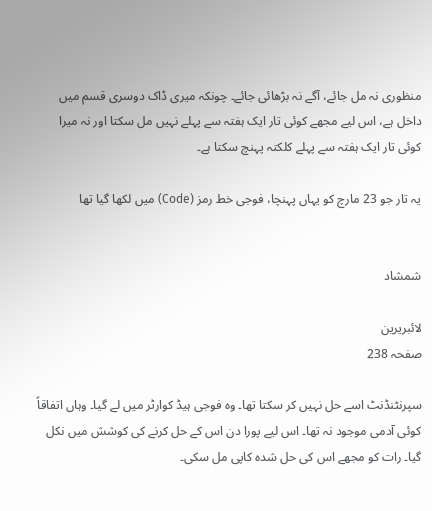منظوری نہ مل جائے، آگے نہ بڑھائی جائے۔ چونکہ میری ڈاک دوسری قسم میں داخل ہے، اس لیے مجھے کوئی تار ایک ہفتہ سے پہلے نہیں مل سکتا اور نہ میرا کوئی تار ایک ہفتہ سے پہلے کلکتہ پہنچ سکتا ہے۔

یہ تار جو 23 مارچ کو یہاں پہنچا، فوجی خط رمز (Code) میں لکھا گیا تھا


شمشاد

لائبریرین
صفحہ 238

سپرنٹنڈنٹ اسے حل نہیں کر سکتا تھا۔ وہ فوجی ہیڈ کوارٹر میں لے گیا۔ وہاں اتفاقاً کوئی آدمی موجود نہ تھا۔ اس لیے پورا دن اس کے حل کرنے کی کوشش میں نکل گیا۔ رات کو مجھے اس کی حل شدہ کاپی مل سکی۔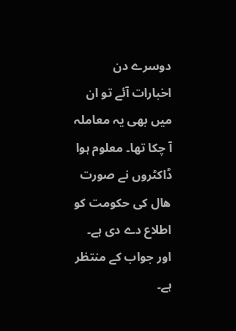دوسرے دن اخبارات آئے تو ان میں بھی یہ معاملہ آ چکا تھا۔ معلوم ہوا ڈاکٹروں نے صورت ھال کی حکومت کو اطلاع دے دی ہے۔ اور جواب کے منتظر ہے۔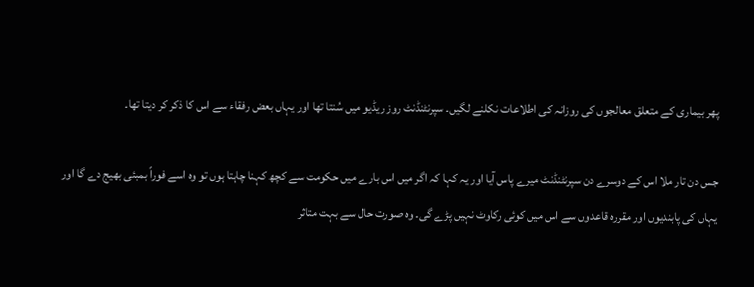پھر بیماری کے متعلق معالجوں کی روزانہ کی اطلاعات نکلنے لگیں۔ سپرنٹنڈنٹ روز ریڈیو میں سُنتا تھا اور یہاں بعض رفقاء سے اس کا ذکر کر دیتا تھا۔

جس دن تار ملا اس کے دوسرے دن سپرنٹنڈنٹ میرے پاس آیا اور یہ کہا کہ اگر میں اس بارے میں حکومت سے کچھ کہنا چاہتا ہوں تو وہ اسے فوراً بمبئی بھیج دے گا اور یہاں کی پابندیوں اور مقررہ قاعدوں سے اس میں کوئی رکاوٹ نہیں پڑے گی۔ وہ صورت حال سے بہت متاثر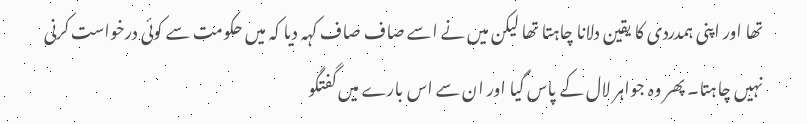تھا اور اپنی ہمدردی کا یقین دلانا چاہتا تھا لیکن میں نے اسے صاف صاف کہہ دیا کہ میں حکومت سے کوئی درخواست کرنی نہیں چاہتا۔ پھر وہ جواہر لال کے پاس گیا اور ان سے اس بارے میں گفتگو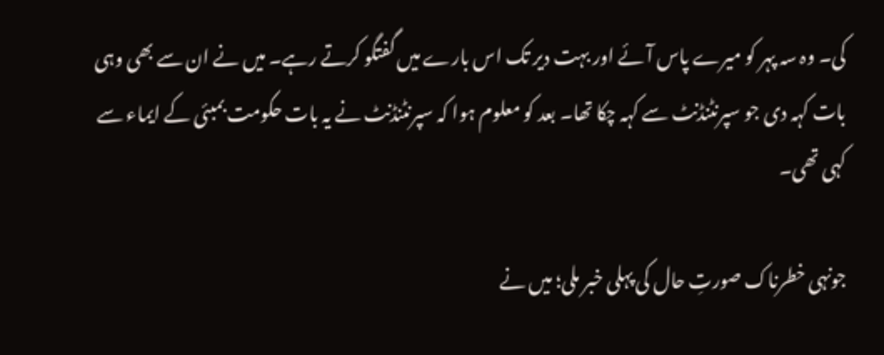کی۔ وہ سہ پہر کو میرے پاس آئے اور بہت دیر تک اس بارے میں گفتگو کرتے رہے۔ میں نے ان سے بھی وہی بات کہہ دی جو سپرنٹنڈنٹ سے کہہ چکا تھا۔ بعد کو معلوم ہوا کہ سپرنٹنڈنٹ نے یہ بات حکومت بمبئی کے ایماء سے کہی تھی۔

جونہی خطرناک صورتِ حال کی پہلی خبر ملی؛ میں نے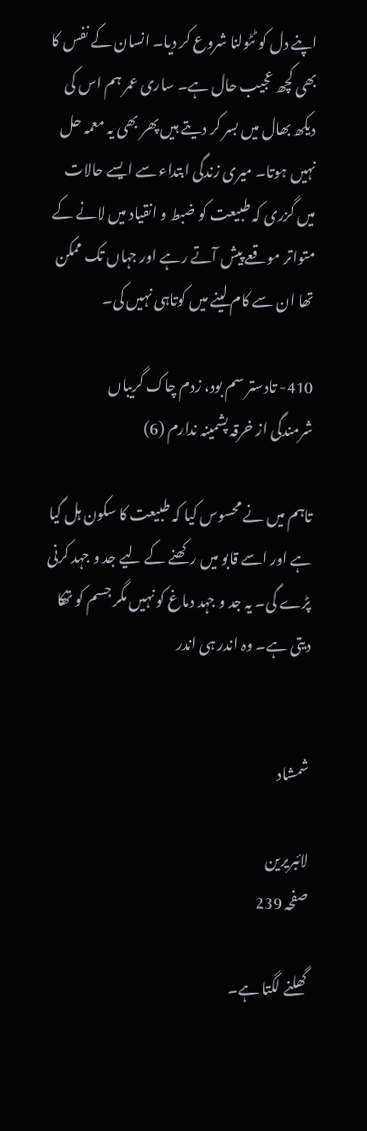اپنے دل کو ٹٹولنا شروع کر دیا۔ انسان کے نفس کا بھی کچھ عجیب حال ہے۔ ساری عمر ہم اس کی دیکھ بھال میں بسر کر دیتے ہیں پھر بھی یہ معمہ حل نہیں ہوتا۔ میری زندگی ابتداء سے ایسے حالات میں گزری کہ طبیعت کو ضبط و انقیاد میں لانے کے متواتر موقعے پیش آتے رہے اور جہاں تک ممکن تھا ان سے کام لینے میں کوتاہی نہیں کی۔

410- تادستر سم بود، زدم چاک گریباں
شرمندگی از خرقہ پشمینہ ندارم (6)

تاہم میں نے محسوس کیا کہ طبیعت کا سکون ہل گیا ہے اور اسے قابو میں رکھنے کے لیے جد و جہد کرنی پڑے گی۔ یہ جد و جہد دماغ کو نہیں مگر جسم کو تھکا دیتی ہے۔ وہ اندر ہی اندر


شمشاد

لائبریرین
صفحہ 239

گھلنے لگتا ہے۔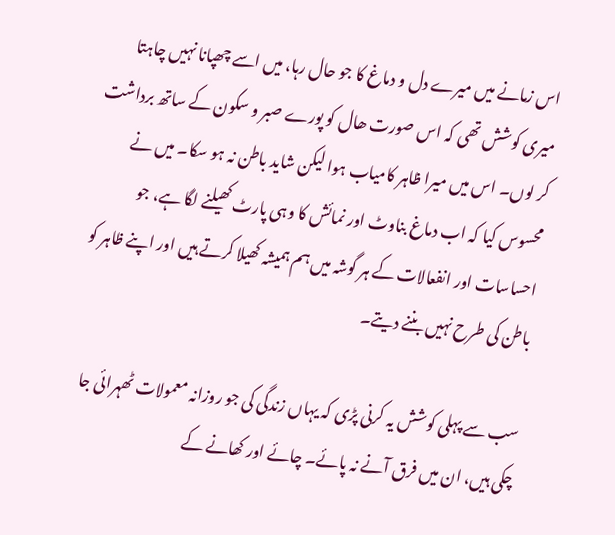اس زمانے میں میرے دل و دماغ کا جو حال رہا، میں اسے چھپانا نہیں چاہتا میری کوشش تھی کہ اس صورت ھال کو پورے صبر و سکون کے ساتھ برداشت کر لوں۔ اس میں میرا ظاہر کامیاب ہوا لیکن شاید باطن نہ ہو سکا۔ میں نے محسوس کیا کہ اب دماغ بناوٹ اور نمائش کا وہی پارٹ کھیلنے لگا ہے، جو احساسات اور انفعالات کے ہر گوشہ میں ہم ہمیشہ کھیلا کرتے ہیں اور اپنے ظاہر کو باطن کی طرح نہیں بننے دیتے۔

سب سے پہلی کوشش یہ کرنی پڑی کہ یہاں زندگی کی جو روزانہ معمولات ٹھہرائی جا چکی ہیں، ان میں فرق آنے نہ پائے۔ چائے اور کھانے کے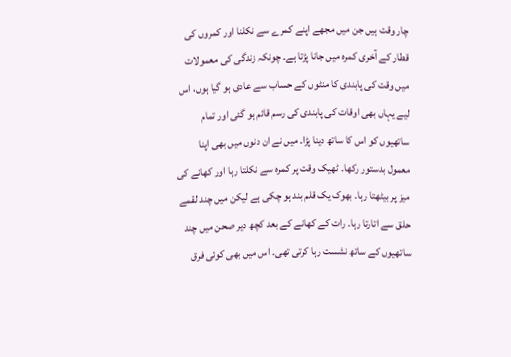چار وقت ہیں جن میں مجھے اپنے کمرے سے نکلنا اور کمروں کی قطار کے آخری کمرہ میں جانا پڑتا ہے۔ چونکہ زندگی کی معمولات میں وقت کی پابندی کا منٹوں کے حساب سے عادی ہو گیا ہوں، اس لیے یہاں بھی اوقات کی پابندی کی رسم قائم ہو گئی اور تمام ساتھیوں کو اس کا ساتھ دینا پڑا۔ میں نے ان دنوں میں بھی اپنا معمول بدستور رکھا۔ ٹھیک وقت پر کمرہ سے نکلتا رہا اور کھانے کی میز پر بیٹھتا رہا۔ بھوک یک قلم بند ہو چکی ہے لیکن میں چند لقمے حلق سے اتارتا رہا۔ رات کے کھانے کے بعد کچھ دیر صحن میں چند ساتھیوں کے ساتھ نشست رہا کرتی تھی۔ اس میں بھی کوئی فرق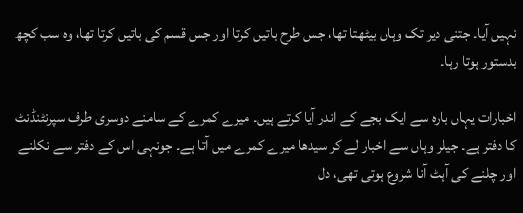نہیں آیا۔ جتنی دیر تک وہاں بیٹھتا تھا، جس طرح باتیں کرتا اور جس قسم کی باتیں کرتا تھا، وہ سب کچھ بدستور ہوتا رہا۔

اخبارات یہاں بارہ سے ایک بجے کے اندر آیا کرتے ہیں۔ میرے کمرے کے سامنے دوسری طرف سپرنٹنڈنٹ کا دفتر ہے۔ جیلر وہاں سے اخبار لے کر سیدھا میرے کمرے میں آتا ہے۔ جونہی اس کے دفتر سے نکلنے اور چلنے کی آہٹ آنا شروع ہوتی تھی، دل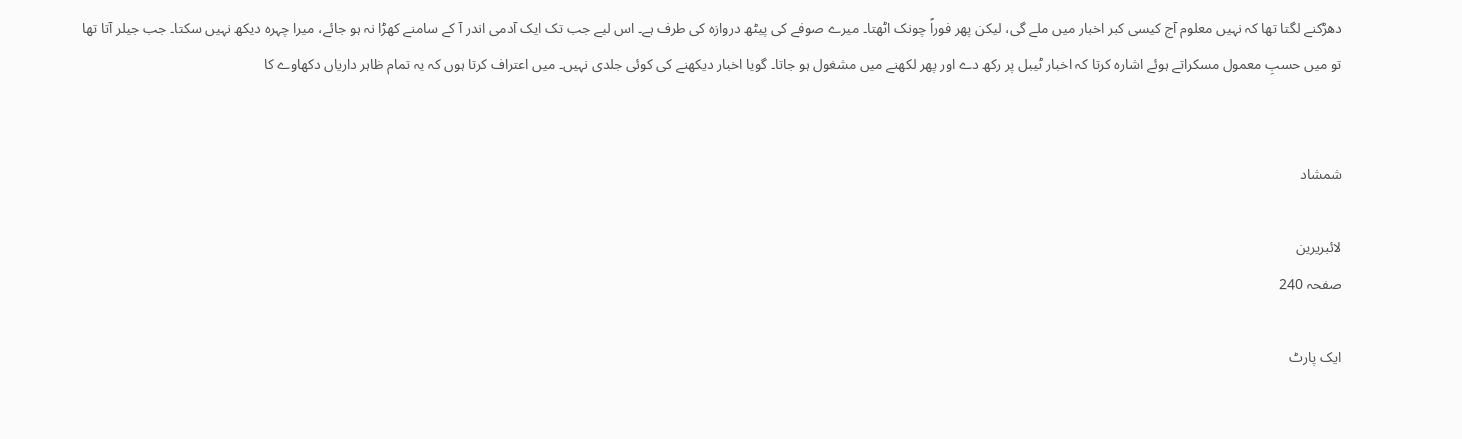دھڑکنے لگتا تھا کہ نہیں معلوم آج کیسی کبر اخبار میں ملے گی، لیکن پھر فوراً چونک اٹھتا۔ میرے صوفے کی پیٹھ دروازہ کی طرف ہے۔ اس لیے جب تک ایک آدمی اندر آ کے سامنے کھڑا نہ ہو جائے، میرا چہرہ دیکھ نہیں سکتا۔ جب جیلر آتا تھا تو میں حسبِ معمول مسکراتے ہوئے اشارہ کرتا کہ اخبار ٹیبل پر رکھ دے اور پھر لکھنے میں مشغول ہو جاتا۔ گویا اخبار دیکھنے کی کوئی جلدی نہیں۔ میں اعتراف کرتا ہوں کہ یہ تمام ظاہر داریاں دکھاوے کا


شمشاد

لائبریرین
صفحہ 240

ایک پارٹ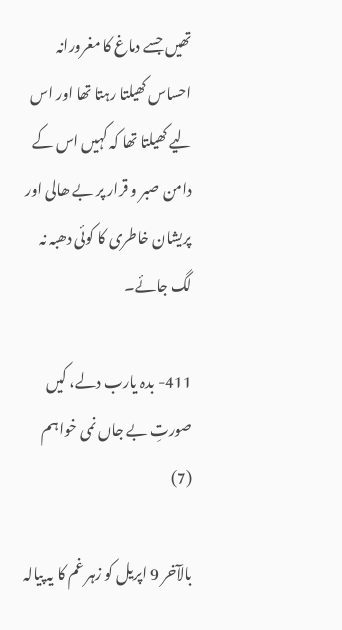تھیں جسے دماغ کا مغرورانہ احساس کھیلتا رہتا تھا اور اس لیے کھیلتا تھا کہ کہیں اس کے دامن صبر و قرار پر بے ھالی اور پریشان خاطری کا کوئی دھبہ نہ لگ جائے۔

411- بدہ یارب دلے، کیں صورتِ بے جاں نمی خواہم (7)

بالآخر 9 اپریل کو زہر غم کا یہ پیالہ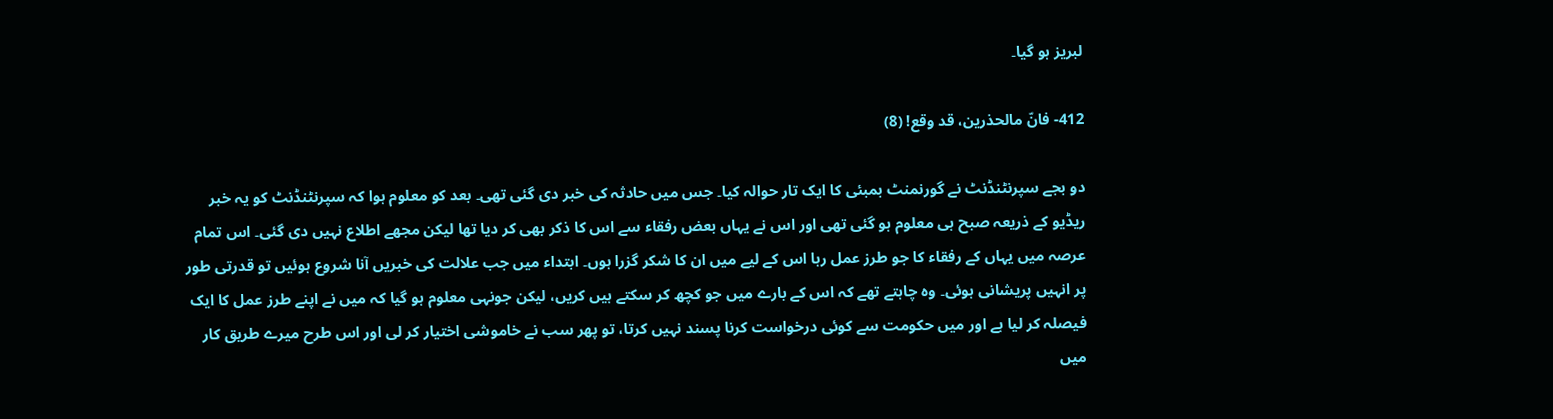لبریز ہو گیا۔

412- فانّ مالحذرین، قد وقع! (8)

دو بجے سپرنٹنڈنٹ نے گورنمنٹ بمبئی کا ایک تار حوالہ کیا۔ جس میں حادثہ کی خبر دی گئی تھی۔ بعد کو معلوم ہوا کہ سپرنٹنڈنٹ کو یہ خبر ریڈیو کے ذریعہ صبح ہی معلوم ہو گئی تھی اور اس نے یہاں بعض رفقاء سے اس کا ذکر بھی کر دیا تھا لیکن مجھے اطلاع نہیں دی گئی۔ اس تمام عرصہ میں یہاں کے رفقاء کا جو طرز عمل رہا اس کے لیے میں ان کا شکر گزرا ہوں۔ ابتداء میں جب علالت کی خبریں آنا شروع ہوئیں تو قدرتی طور پر انہیں پریشانی ہوئی۔ وہ چاہتے تھے کہ اس کے بارے میں جو کچھ کر سکتے ہیں کریں، لیکن جونہی معلوم ہو گیا کہ میں نے اپنے طرز عمل کا ایک فیصلہ کر لیا ہے اور میں حکومت سے کوئی درخواست کرنا پسند نہیں کرتا، تو پھر سب نے خاموشی اختیار کر لی اور اس طرح میرے طریق کار میں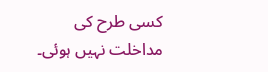کسی طرح کی مداخلت نہیں ہوئی۔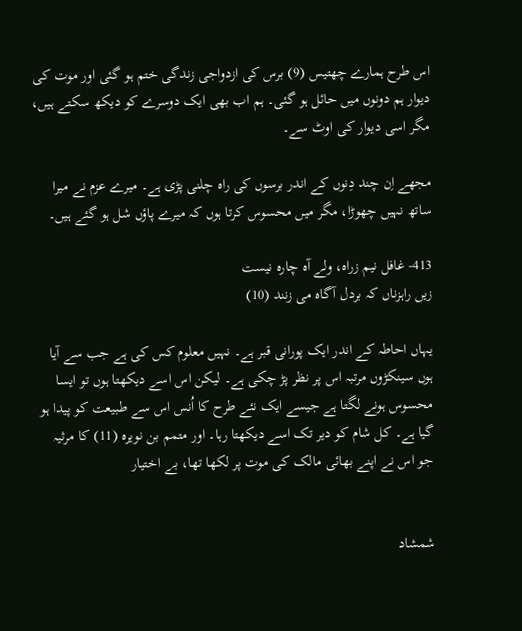اس طرح ہمارے چھتیس (9) برس کی ازدواجی زندگی ختم ہو گئی اور موت کی دیوار ہم دونوں میں حائل ہو گئی۔ ہم اب بھی ایک دوسرے کو دیکھ سکتے ہیں، مگر اسی دیوار کی اوٹ سے۔

مجھے اِن چند دِنوں کے اندر برسوں کی راہ چلنی پڑی ہے۔ میرے عزم نے میرا ساتھ نہیں چھوڑا، مگر میں محسوس کرتا ہوں کہ میرے پاؤں شل ہو گئے ہیں۔

413- غافل نیم زراہ، ولے آہ چارہ نیست
زیں راہزناں کہ بردل آگاہ می زنند (10)

یہاں احاطہ کے اندر ایک پورانی قبر ہے۔ نہیں معلوم کس کی ہے جب سے آیا ہوں سینکڑوں مرتبہ اس پر نظر پڑ چکی ہے۔ لیکن اس اسے دیکھتا ہوں تو ایسا محسوس ہونے لگتا ہے جیسے ایک نئے طرح کا اُنس اس سے طبیعت کو پیدا ہو گیا ہے۔ کل شام کو دیر تک اسے دیکھتا رہا۔ اور متمم بن نویرہ (11) کا مرثیہ جو اس نے اپنے بھائی مالک کی موت پر لکھا تھا، بے اختیار


شمشاد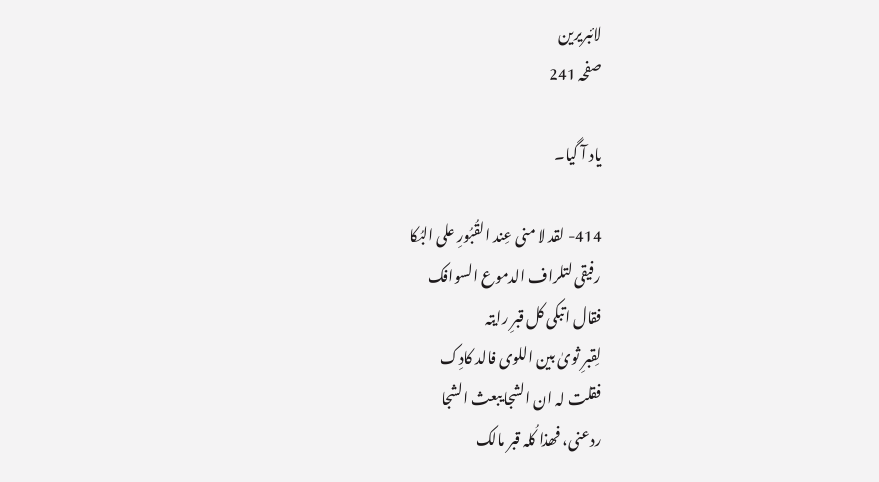لائبریرین
صفحہ 241

یاد آ گیا۔

414- لقد لا منی عِند القُبُورِ علی البُکا
رفیقی لتلراف الدموع السوافک
فقال اتبکی کل قبرِ رایتہ
لِقبرِ ثویٰ بین اللوی فالد کادِک
فقلت لہ ان الشجا یبعث الشجا
ردعنی، فھذا کُلہ قبر مالک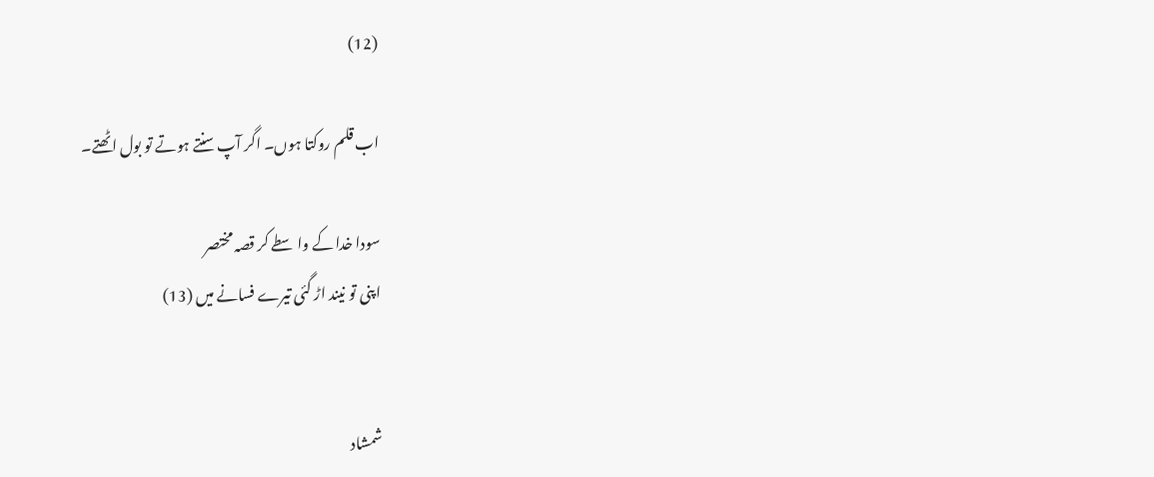(12)

اب قلم روکتا ہوں۔ اگر آپ سنتے ہوتے تو بول اٹھتے۔

سودا خدا کے واسطے کر قصہ مختصر
اپنی تو نیند اڑ گئی تیرے فسانے میں (13)


شمشاد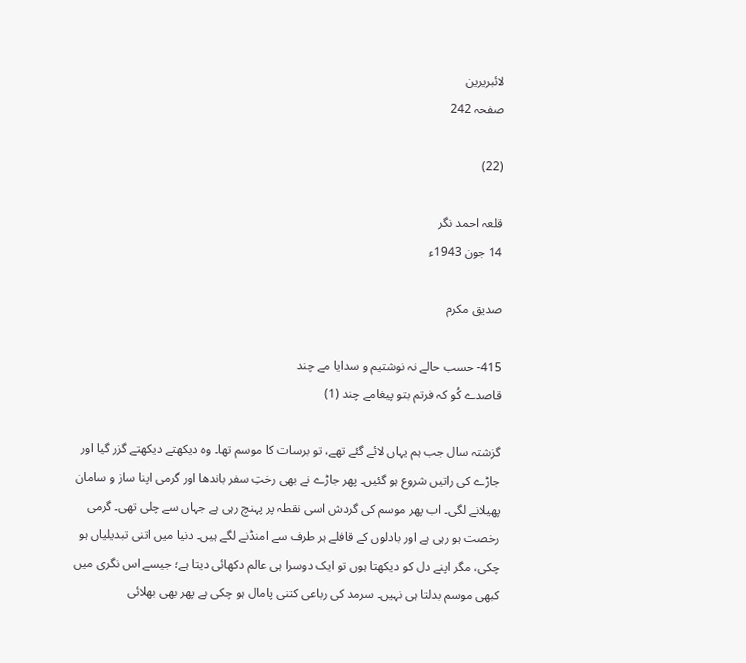لائبریرین
صفحہ 242

(22)

قلعہ احمد نگر
14 جون 1943ء

صدیق مکرم

415- حسب حالے نہ نوشتیم و سدایا مے چند
قاصدے کُو کہ فرتم بتو پیغامے چند (1)

گزشتہ سال جب ہم یہاں لائے گئے تھے، تو برسات کا موسم تھا۔ وہ دیکھتے دیکھتے گزر گیا اور جاڑے کی راتیں شروع ہو گئیں۔ پھر جاڑے نے بھی رختِ سفر باندھا اور گرمی اپنا ساز و سامان پھیلانے لگی۔ اب پھر موسم کی گردش اسی نقطہ پر پہنچ رہی ہے جہاں سے چلی تھی۔ گرمی رخصت ہو رہی ہے اور بادلوں کے قافلے ہر طرف سے امنڈنے لگے ہیں۔ دنیا میں اتنی تبدیلیاں ہو چکی، مگر اپنے دل کو دیکھتا ہوں تو ایک دوسرا ہی عالم دکھائی دیتا ہے؛ جیسے اس نگری میں کبھی موسم بدلتا ہی نہیں۔ سرمد کی رباعی کتنی پامال ہو چکی ہے پھر بھی بھلائی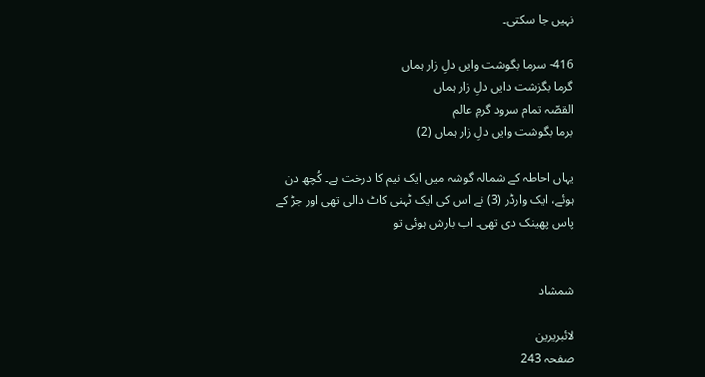نہیں جا سکتی۔

416- سرما بگوشت وایں دلِ زار ہماں
گرما بگزشت دایں دلِ زار ہماں
القصّہ تمام سرود گرمِ عالم
برما بگوشت وایں دلِ زار ہماں (2)

یہاں احاطہ کے شمالہ گوشہ میں ایک نیم کا درخت ہے۔ کُچھ دن ہوئے، ایک وارڈر (3) نے اس کی ایک ٹہنی کاٹ دالی تھی اور جڑ کے پاس پھینک دی تھی۔ اب بارش ہوئی تو


شمشاد

لائبریرین
صفحہ 243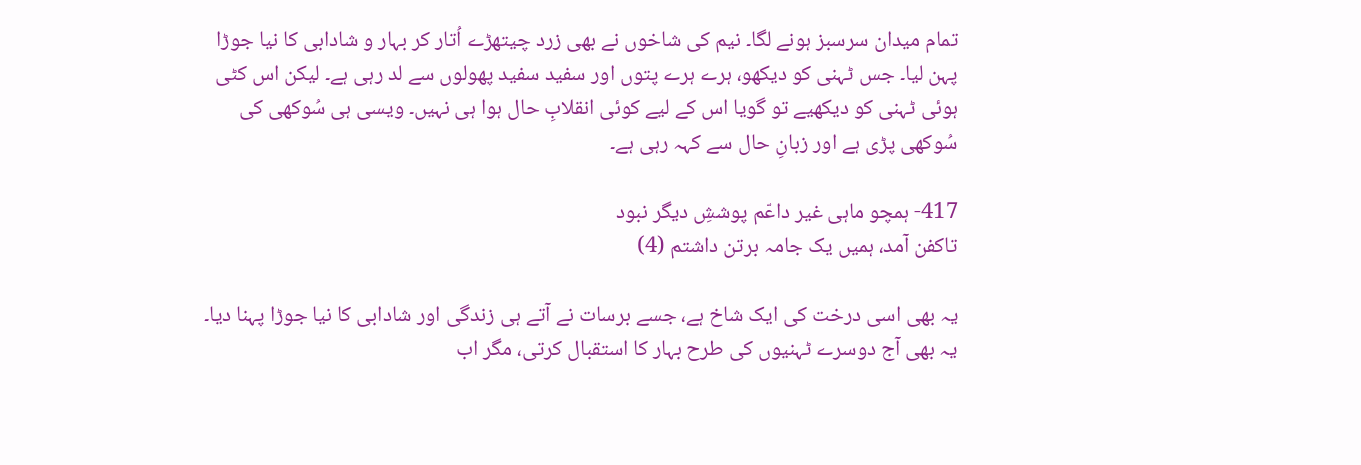تمام میدان سرسبز ہونے لگا۔ نیم کی شاخوں نے بھی زرد چیتھڑے اُتار کر بہار و شادابی کا نیا جوڑا پہن لیا۔ جس ٹہنی کو دیکھو، ہرے ہرے پتوں اور سفید سفید پھولوں سے لد رہی ہے۔ لیکن اس کٹی ہوئی ٹہنی کو دیکھیے تو گویا اس کے لیے کوئی انقلابِ حال ہوا ہی نہیں۔ ویسی ہی سُوکھی کی سُوکھی پڑی ہے اور زبانِ حال سے کہہ رہی ہے۔

417- ہمچو ماہی غیر داعّم پوششِ دیگر نبود
تاکفن آمد، ہمیں یک جامہ برتن داشتم (4)

یہ بھی اسی درخت کی ایک شاخ ہے، جسے برسات نے آتے ہی زندگی اور شادابی کا نیا جوڑا پہنا دیا۔ یہ بھی آج دوسرے ٹہنیوں کی طرح بہار کا استقبال کرتی، مگر اب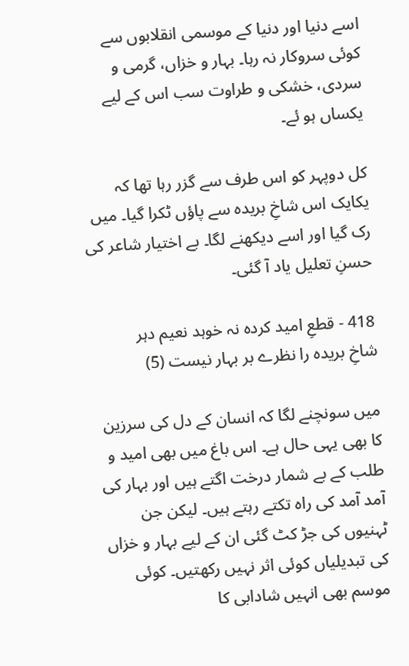اسے دنیا اور دنیا کے موسمی انقلابوں سے کوئی سروکار نہ رہا۔ بہار و خزاں، گرمی و سردی، خشکی و طراوت سب اس کے لیے یکساں ہو ئے۔

کل دوپہر کو اس طرف سے گزر رہا تھا کہ یکایک اس شاخِ بریدہ سے پاؤں ٹکرا گیا۔ میں رک گیا اور اسے دیکھنے لگا۔ بے اختیار شاعر کی حسنِ تعلیل یاد آ گئی۔

418 - قطعِ امید کردہ نہ خوہد نعیم دہر
شاخِ بریدہ را نظرے بر بہار نیست (5)

میں سونچنے لگا کہ انسان کے دل کی سرزین کا بھی یہی حال ہے۔ اس باغ میں بھی امید و طلب کے بے شمار درخت اگتے ہیں اور بہار کی آمد آمد کی راہ تکتے رہتے ہیں۔ لیکن جن ٹہنیوں کی جڑ کٹ گئی ان کے لیے بہار و خزاں کی تبدیلیاں کوئی اثر نہیں رکھتیں۔ کوئی موسم بھی انہیں شادابی کا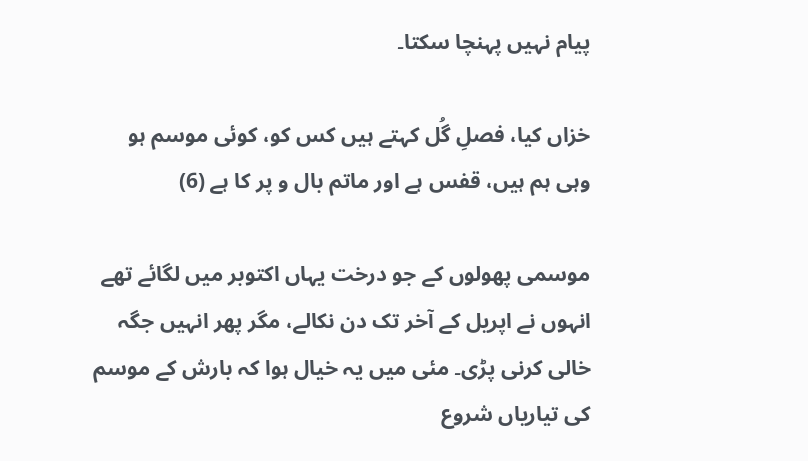پیام نہیں پہنچا سکتا۔

خزاں کیا، فصلِ گُل کہتے ہیں کس کو، کوئی موسم ہو
وہی ہم ہیں، قفس ہے اور ماتم بال و پر کا ہے (6)

موسمی پھولوں کے جو درخت یہاں اکتوبر میں لگائے تھے انہوں نے اپریل کے آخر تک دن نکالے، مگر پھر انہیں جگہ خالی کرنی پڑی۔ مئی میں یہ خیال ہوا کہ بارش کے موسم کی تیاریاں شروع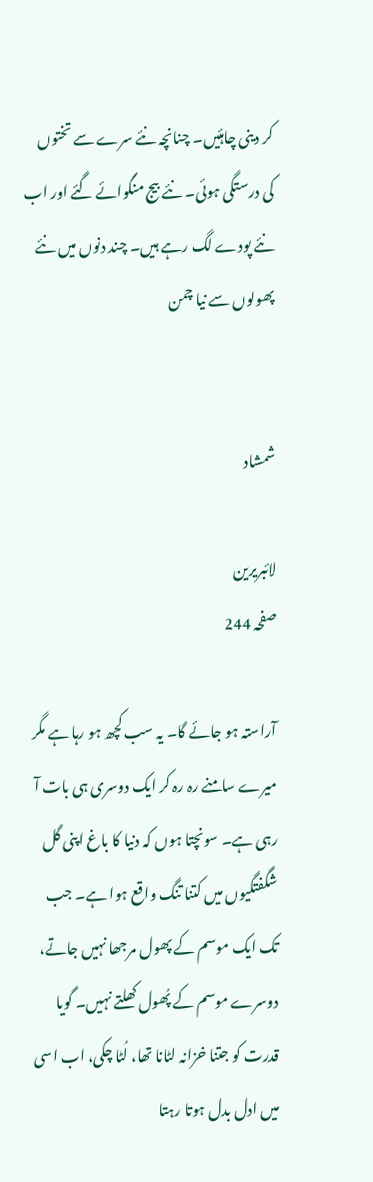کر دینی چاہئیں۔ چنانچہ نئے سرے سے تختوں کی درستگی ہوئی۔ نئے بیج منگوائے گئے اور اب نئے پودے لگ رہے ہیں۔ چند دنوں میں نئے پھولوں سے نیا چمن


شمشاد

لائبریرین
صفحہ 244

آراستہ ہو جائے گا۔ یہ سب کچھ ہو رہا ہے مگر میرے سامنے رہ رہ کر ایک دوسری ہی بات آ رہی ہے۔ سونچتا ہوں کہ دنیا کا باغ اپنی گل شگفتگیوں میں کتنا تنگ واقع ہوا ہے۔ جب تک ایک موسم کے پھول مرجھا نہیں جاتے، دوسرے موسم کے پُھول کھلتے نہیں۔ گویا قدرت کو جتنا خزانہ لٹانا تھا، لُٹا چکی، اب اسی میں ادل بدل ہوتا رہتا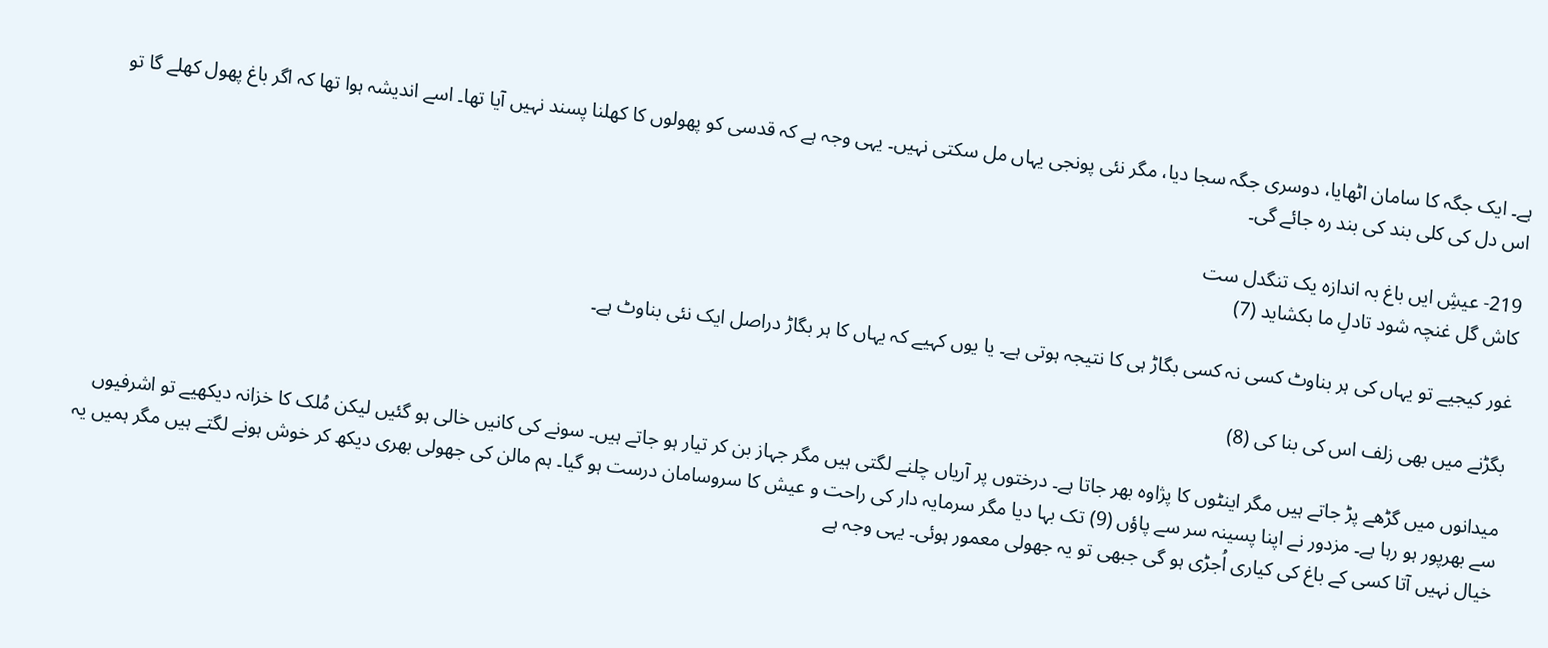ہے۔ ایک جگہ کا سامان اٹھایا، دوسری جگہ سجا دیا، مگر نئی پونجی یہاں مل سکتی نہیں۔ یہی وجہ ہے کہ قدسی کو پھولوں کا کھلنا پسند نہیں آیا تھا۔ اسے اندیشہ ہوا تھا کہ اگر باغ پھول کھلے گا تو اس دل کی کلی بند کی بند رہ جائے گی۔

219- عیشِ ایں باغ بہ اندازہ یک تنگدل ست
کاش گل غنچہ شود تادلِ ما بکشاید (7)

غور کیجیے تو یہاں کی ہر بناوٹ کسی نہ کسی بگاڑ ہی کا نتیجہ ہوتی ہے۔ یا یوں کہیے کہ یہاں کا ہر بگاڑ دراصل ایک نئی بناوٹ ہے۔

بگڑنے میں بھی زلف اس کی بنا کی (8)

میدانوں میں گڑھے پڑ جاتے ہیں مگر اینٹوں کا پژاوہ بھر جاتا ہے۔ درختوں پر آریاں چلنے لگتی ہیں مگر جہاز بن کر تیار ہو جاتے ہیں۔ سونے کی کانیں خالی ہو گئیں لیکن مُلک کا خزانہ دیکھیے تو اشرفیوں سے بھرپور ہو رہا ہے۔ مزدور نے اپنا پسینہ سر سے پاؤں (9) تک بہا دیا مگر سرمایہ دار کی راحت و عیش کا سروسامان درست ہو گیا۔ ہم مالن کی جھولی بھری دیکھ کر خوش ہونے لگتے ہیں مگر ہمیں یہ خیال نہیں آتا کسی کے باغ کی کیاری اُجڑی ہو گی جبھی تو یہ جھولی معمور ہوئی۔ یہی وجہ ہے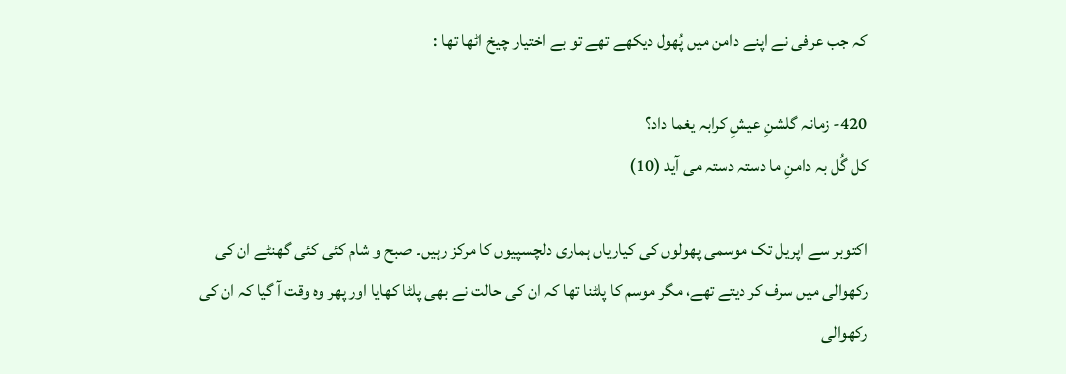کہ جب عرفی نے اپنے دامن میں پُھول دیکھے تھے تو بے اختیار چیخ اٹھا تھا :

420- زمانہ گلشنِ عیشِ کرابہ یغما داد؟
کل گُل بہ دامنِ ما دستہ دستہ می آید (10)

اکتوبر سے اپریل تک موسمی پھولوں کی کیاریاں ہماری دلچسپیوں کا مرکز رہیں۔ صبح و شام کئی کئی گھنٹے ان کی رکھوالی میں سرف کر دیتے تھے، مگر موسم کا پلٹنا تھا کہ ان کی حالت نے بھی پلٹا کھایا اور پھر وہ وقت آ گیا کہ ان کی رکھوالی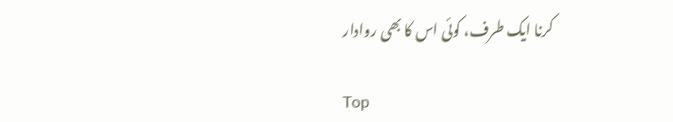کرنا ایک طرف، کوئی اس کا بھی روادار

Top